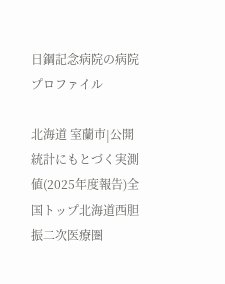日鋼記念病院の病院プロファイル

北海道 室蘭市|公開統計にもとづく実測値(2025年度報告)全国トップ北海道西胆振二次医療圏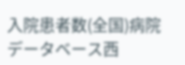入院患者数(全国)病院データベース西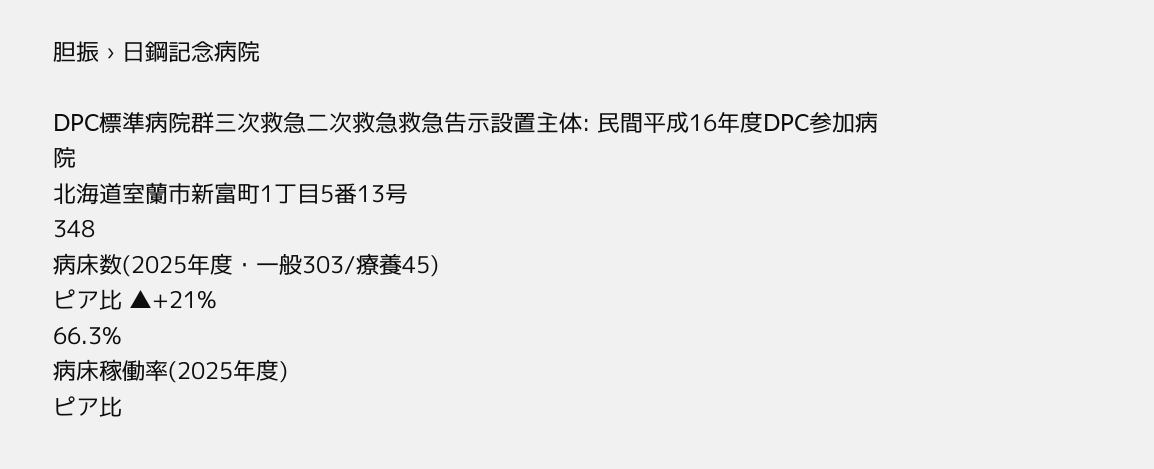胆振 › 日鋼記念病院

DPC標準病院群三次救急二次救急救急告示設置主体: 民間平成16年度DPC参加病院
北海道室蘭市新富町1丁目5番13号
348
病床数(2025年度・一般303/療養45)
ピア比 ▲+21%
66.3%
病床稼働率(2025年度)
ピア比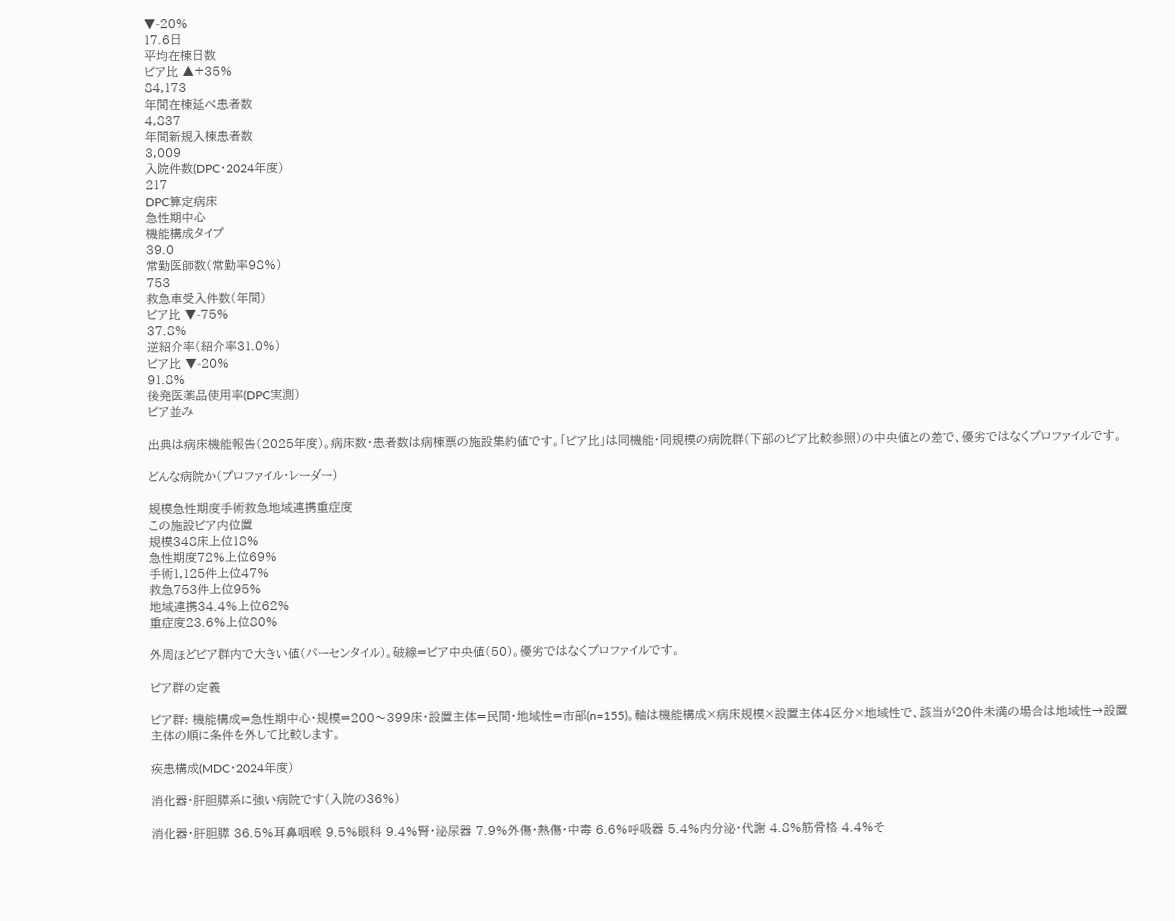▼-20%
17.6日
平均在棟日数
ピア比 ▲+35%
84,173
年間在棟延べ患者数
4,837
年間新規入棟患者数
3,009
入院件数(DPC・2024年度)
217
DPC算定病床
急性期中心
機能構成タイプ
39.0
常勤医師数(常勤率98%)
753
救急車受入件数(年間)
ピア比 ▼-75%
37.8%
逆紹介率(紹介率31.0%)
ピア比 ▼-20%
91.8%
後発医薬品使用率(DPC実測)
ピア並み

出典は病床機能報告(2025年度)。病床数・患者数は病棟票の施設集約値です。「ピア比」は同機能・同規模の病院群(下部のピア比較参照)の中央値との差で、優劣ではなくプロファイルです。

どんな病院か(プロファイル・レーダー)

規模急性期度手術救急地域連携重症度
この施設ピア内位置
規模348床上位18%
急性期度72%上位69%
手術1,125件上位47%
救急753件上位95%
地域連携34.4%上位62%
重症度23.6%上位80%

外周ほどピア群内で大きい値(パーセンタイル)。破線=ピア中央値(50)。優劣ではなくプロファイルです。

ピア群の定義

ピア群: 機能構成=急性期中心・規模=200〜399床・設置主体=民間・地域性=市部(n=155)。軸は機能構成×病床規模×設置主体4区分×地域性で、該当が20件未満の場合は地域性→設置主体の順に条件を外して比較します。

疾患構成(MDC・2024年度)

消化器・肝胆膵系に強い病院です(入院の36%)

消化器・肝胆膵 36.5%耳鼻咽喉 9.5%眼科 9.4%腎・泌尿器 7.9%外傷・熱傷・中毒 6.6%呼吸器 5.4%内分泌・代謝 4.8%筋骨格 4.4%そ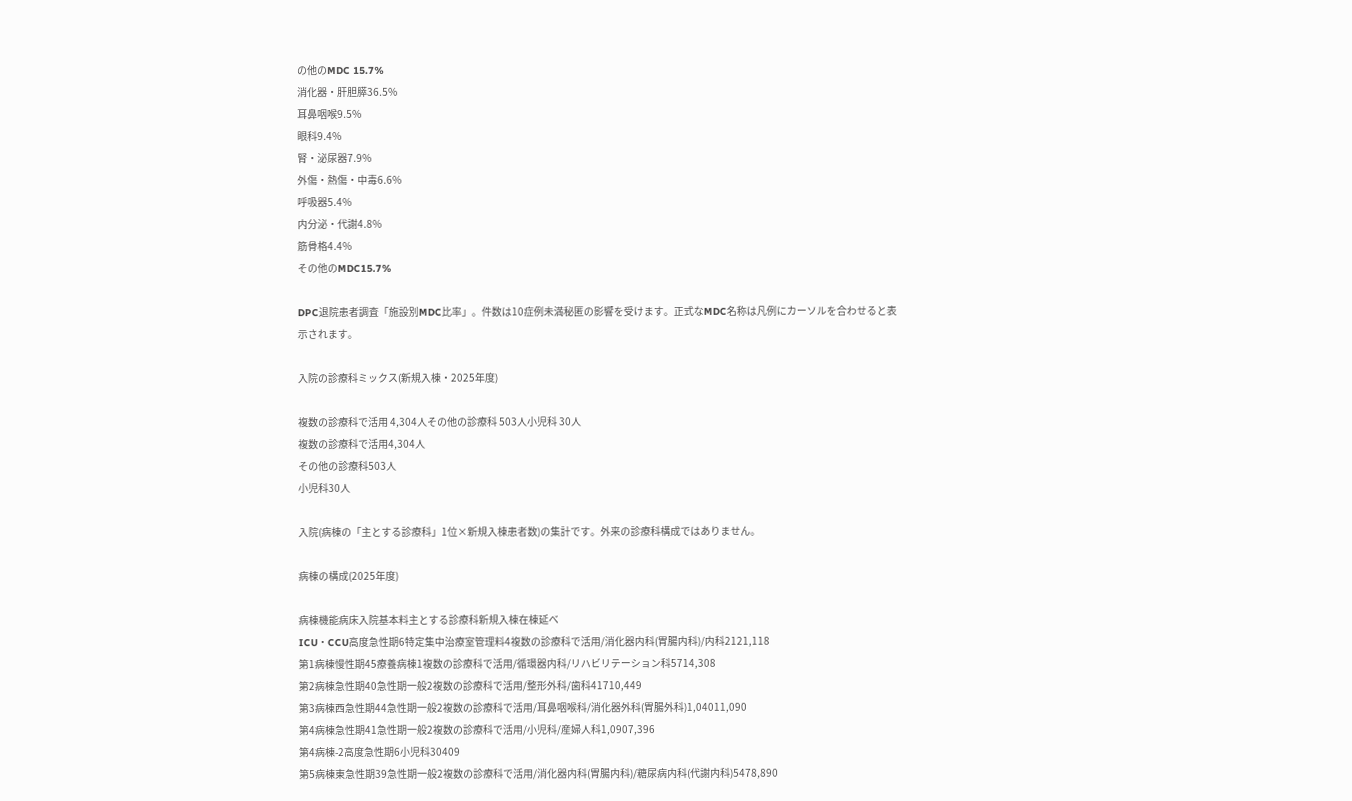の他のMDC 15.7%
消化器・肝胆膵36.5%
耳鼻咽喉9.5%
眼科9.4%
腎・泌尿器7.9%
外傷・熱傷・中毒6.6%
呼吸器5.4%
内分泌・代謝4.8%
筋骨格4.4%
その他のMDC15.7%

DPC退院患者調査「施設別MDC比率」。件数は10症例未満秘匿の影響を受けます。正式なMDC名称は凡例にカーソルを合わせると表示されます。

入院の診療科ミックス(新規入棟・2025年度)

複数の診療科で活用 4,304人その他の診療科 503人小児科 30人
複数の診療科で活用4,304人
その他の診療科503人
小児科30人

入院(病棟の「主とする診療科」1位×新規入棟患者数)の集計です。外来の診療科構成ではありません。

病棟の構成(2025年度)

病棟機能病床入院基本料主とする診療科新規入棟在棟延べ
ICU・CCU高度急性期6特定集中治療室管理料4複数の診療科で活用/消化器内科(胃腸内科)/内科2121,118
第1病棟慢性期45療養病棟1複数の診療科で活用/循環器内科/リハビリテーション科5714,308
第2病棟急性期40急性期一般2複数の診療科で活用/整形外科/歯科41710,449
第3病棟西急性期44急性期一般2複数の診療科で活用/耳鼻咽喉科/消化器外科(胃腸外科)1,04011,090
第4病棟急性期41急性期一般2複数の診療科で活用/小児科/産婦人科1,0907,396
第4病棟-2高度急性期6小児科30409
第5病棟東急性期39急性期一般2複数の診療科で活用/消化器内科(胃腸内科)/糖尿病内科(代謝内科)5478,890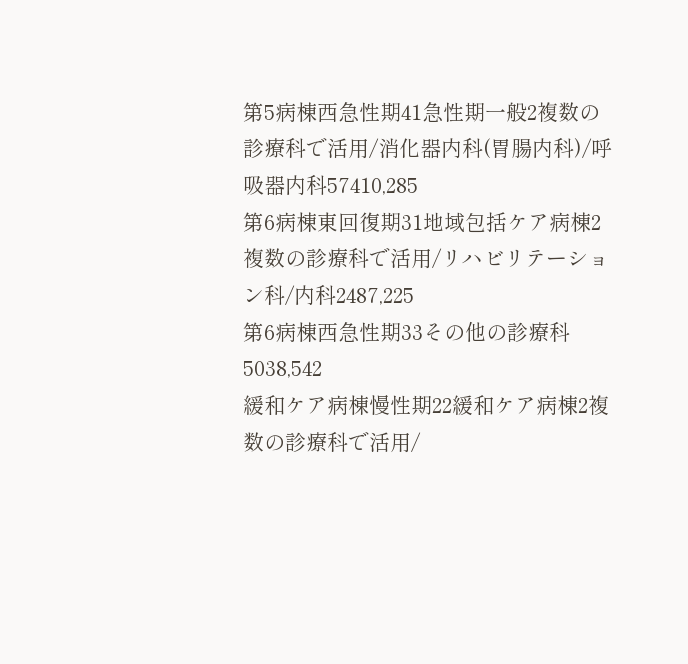第5病棟西急性期41急性期一般2複数の診療科で活用/消化器内科(胃腸内科)/呼吸器内科57410,285
第6病棟東回復期31地域包括ケア病棟2複数の診療科で活用/リハビリテーション科/内科2487,225
第6病棟西急性期33その他の診療科5038,542
緩和ケア病棟慢性期22緩和ケア病棟2複数の診療科で活用/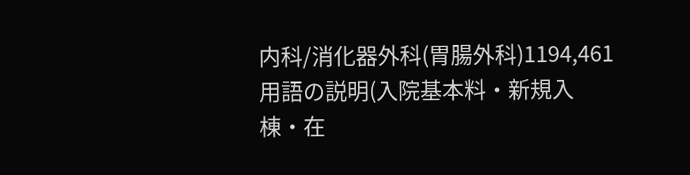内科/消化器外科(胃腸外科)1194,461
用語の説明(入院基本料・新規入棟・在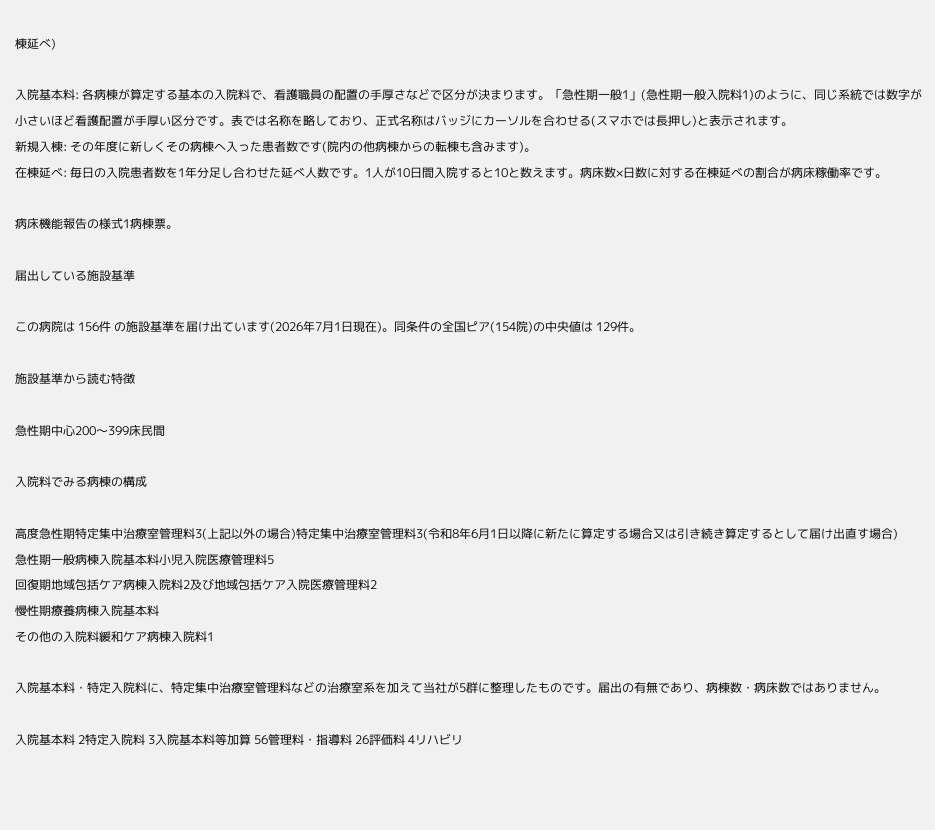棟延べ)

入院基本料: 各病棟が算定する基本の入院料で、看護職員の配置の手厚さなどで区分が決まります。「急性期一般1」(急性期一般入院料1)のように、同じ系統では数字が小さいほど看護配置が手厚い区分です。表では名称を略しており、正式名称はバッジにカーソルを合わせる(スマホでは長押し)と表示されます。
新規入棟: その年度に新しくその病棟へ入った患者数です(院内の他病棟からの転棟も含みます)。
在棟延べ: 毎日の入院患者数を1年分足し合わせた延べ人数です。1人が10日間入院すると10と数えます。病床数×日数に対する在棟延べの割合が病床稼働率です。

病床機能報告の様式1病棟票。

届出している施設基準

この病院は 156件 の施設基準を届け出ています(2026年7月1日現在)。同条件の全国ピア(154院)の中央値は 129件。

施設基準から読む特徴

急性期中心200〜399床民間

入院料でみる病棟の構成

高度急性期特定集中治療室管理料3(上記以外の場合)特定集中治療室管理料3(令和8年6月1日以降に新たに算定する場合又は引き続き算定するとして届け出直す場合)
急性期一般病棟入院基本料小児入院医療管理料5
回復期地域包括ケア病棟入院料2及び地域包括ケア入院医療管理料2
慢性期療養病棟入院基本料
その他の入院料緩和ケア病棟入院料1

入院基本料・特定入院料に、特定集中治療室管理料などの治療室系を加えて当社が5群に整理したものです。届出の有無であり、病棟数・病床数ではありません。

入院基本料 2特定入院料 3入院基本料等加算 56管理料・指導料 26評価料 4リハビリ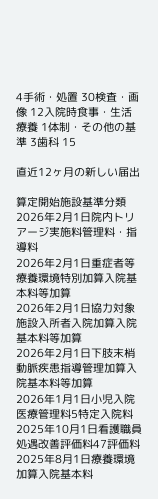4手術・処置 30検査・画像 12入院時食事・生活療養 1体制・その他の基準 3歯科 15

直近12ヶ月の新しい届出

算定開始施設基準分類
2026年2月1日院内トリアージ実施料管理料・指導料
2026年2月1日重症者等療養環境特別加算入院基本料等加算
2026年2月1日協力対象施設入所者入院加算入院基本料等加算
2026年2月1日下肢末梢動脈疾患指導管理加算入院基本料等加算
2026年1月1日小児入院医療管理料5特定入院料
2025年10月1日看護職員処遇改善評価料47評価料
2025年8月1日療養環境加算入院基本料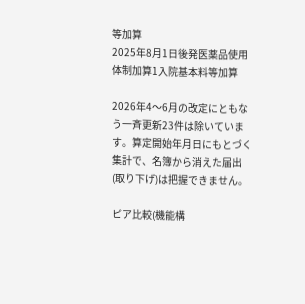等加算
2025年8月1日後発医薬品使用体制加算1入院基本料等加算

2026年4〜6月の改定にともなう一斉更新23件は除いています。算定開始年月日にもとづく集計で、名簿から消えた届出(取り下げ)は把握できません。

ピア比較(機能構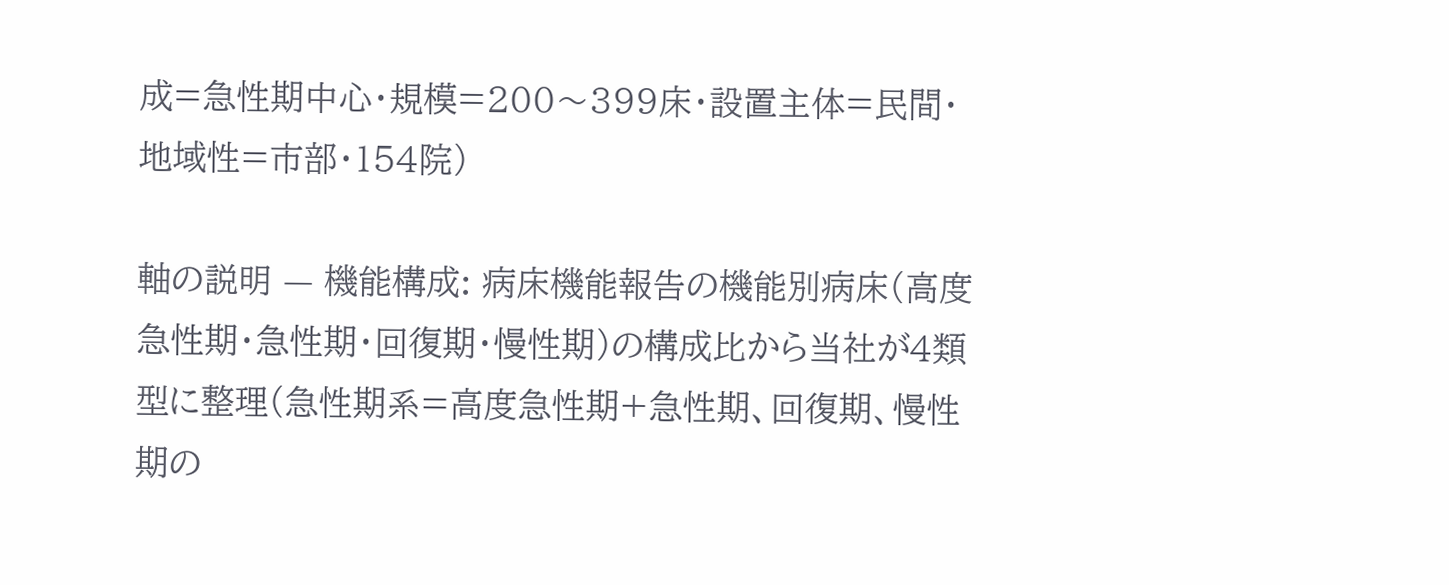成=急性期中心・規模=200〜399床・設置主体=民間・地域性=市部・154院)

軸の説明 — 機能構成: 病床機能報告の機能別病床(高度急性期・急性期・回復期・慢性期)の構成比から当社が4類型に整理(急性期系=高度急性期+急性期、回復期、慢性期の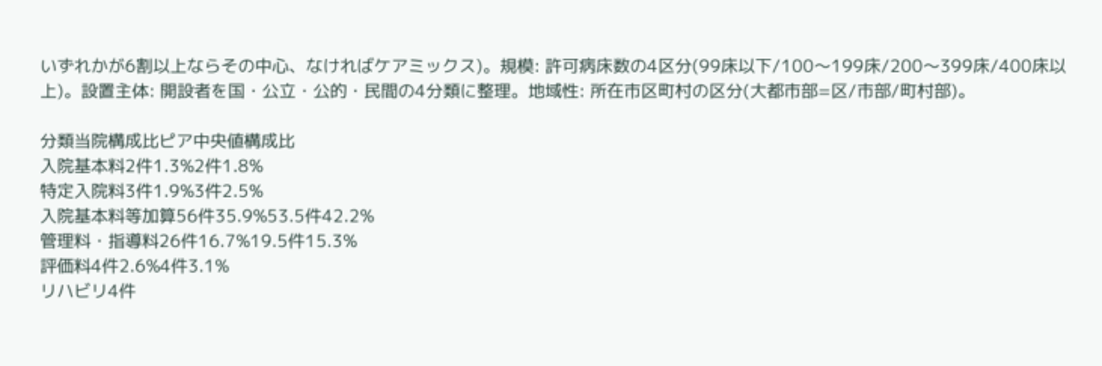いずれかが6割以上ならその中心、なければケアミックス)。規模: 許可病床数の4区分(99床以下/100〜199床/200〜399床/400床以上)。設置主体: 開設者を国・公立・公的・民間の4分類に整理。地域性: 所在市区町村の区分(大都市部=区/市部/町村部)。

分類当院構成比ピア中央値構成比
入院基本料2件1.3%2件1.8%
特定入院料3件1.9%3件2.5%
入院基本料等加算56件35.9%53.5件42.2%
管理料・指導料26件16.7%19.5件15.3%
評価料4件2.6%4件3.1%
リハビリ4件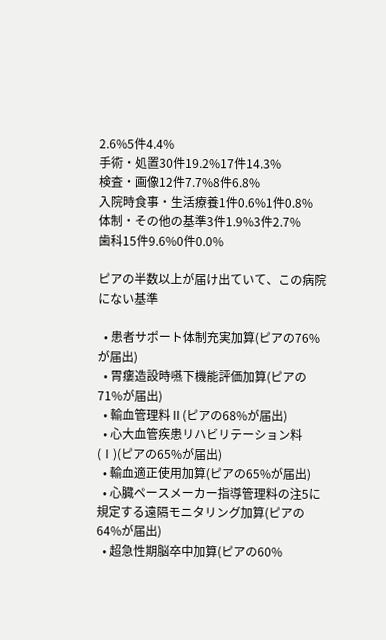2.6%5件4.4%
手術・処置30件19.2%17件14.3%
検査・画像12件7.7%8件6.8%
入院時食事・生活療養1件0.6%1件0.8%
体制・その他の基準3件1.9%3件2.7%
歯科15件9.6%0件0.0%

ピアの半数以上が届け出ていて、この病院にない基準

  • 患者サポート体制充実加算(ピアの76%が届出)
  • 胃瘻造設時嚥下機能評価加算(ピアの71%が届出)
  • 輸血管理料Ⅱ(ピアの68%が届出)
  • 心大血管疾患リハビリテーション料(Ⅰ)(ピアの65%が届出)
  • 輸血適正使用加算(ピアの65%が届出)
  • 心臓ペースメーカー指導管理料の注5に規定する遠隔モニタリング加算(ピアの64%が届出)
  • 超急性期脳卒中加算(ピアの60%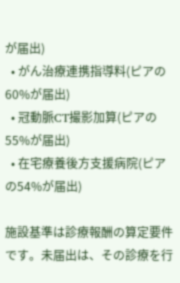が届出)
  • がん治療連携指導料(ピアの60%が届出)
  • 冠動脈CT撮影加算(ピアの55%が届出)
  • 在宅療養後方支援病院(ピアの54%が届出)

施設基準は診療報酬の算定要件です。未届出は、その診療を行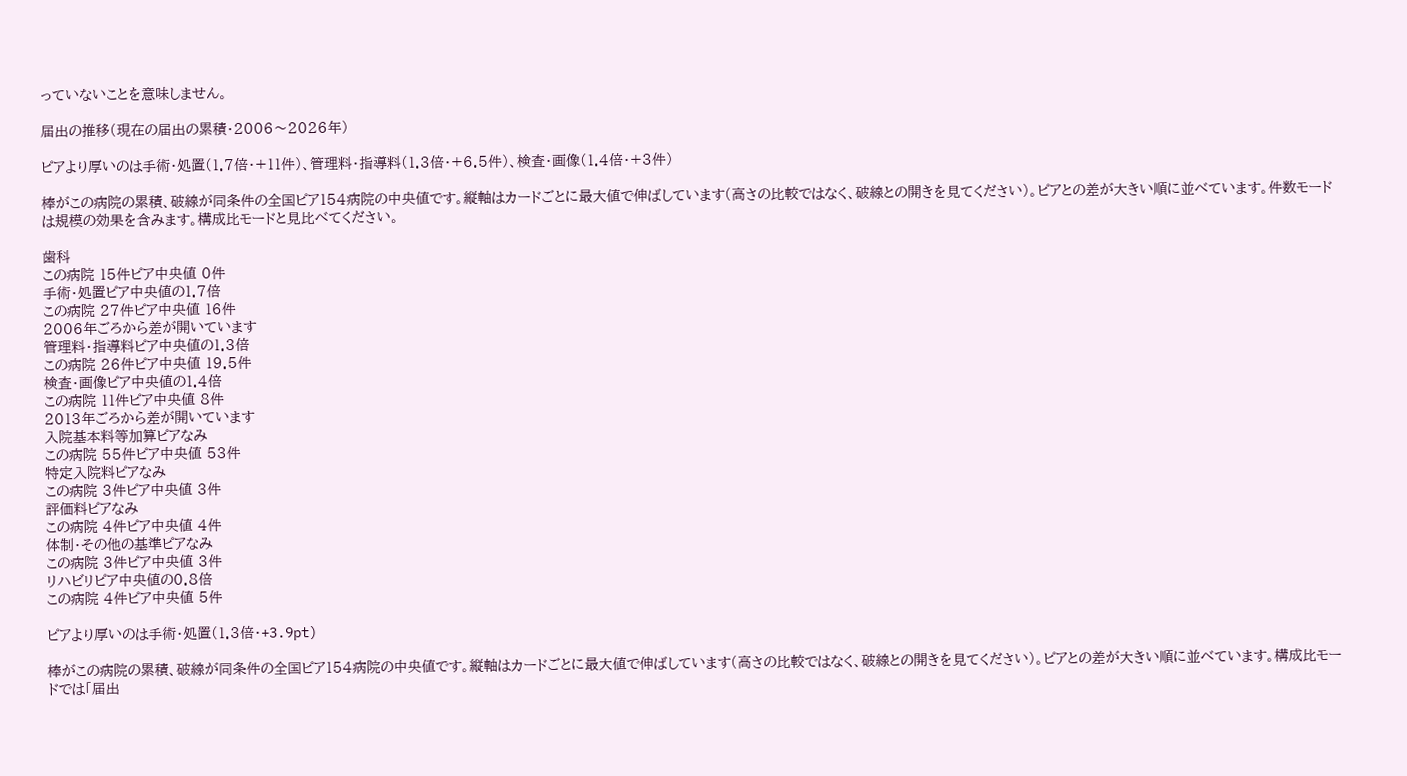っていないことを意味しません。

届出の推移(現在の届出の累積・2006〜2026年)

ピアより厚いのは手術・処置(1.7倍・+11件)、管理料・指導料(1.3倍・+6.5件)、検査・画像(1.4倍・+3件)

棒がこの病院の累積、破線が同条件の全国ピア154病院の中央値です。縦軸はカードごとに最大値で伸ばしています(高さの比較ではなく、破線との開きを見てください)。ピアとの差が大きい順に並べています。件数モードは規模の効果を含みます。構成比モードと見比べてください。

歯科
この病院 15件ピア中央値 0件
手術・処置ピア中央値の1.7倍
この病院 27件ピア中央値 16件
2006年ごろから差が開いています
管理料・指導料ピア中央値の1.3倍
この病院 26件ピア中央値 19.5件
検査・画像ピア中央値の1.4倍
この病院 11件ピア中央値 8件
2013年ごろから差が開いています
入院基本料等加算ピアなみ
この病院 55件ピア中央値 53件
特定入院料ピアなみ
この病院 3件ピア中央値 3件
評価料ピアなみ
この病院 4件ピア中央値 4件
体制・その他の基準ピアなみ
この病院 3件ピア中央値 3件
リハビリピア中央値の0.8倍
この病院 4件ピア中央値 5件

ピアより厚いのは手術・処置(1.3倍・+3.9pt)

棒がこの病院の累積、破線が同条件の全国ピア154病院の中央値です。縦軸はカードごとに最大値で伸ばしています(高さの比較ではなく、破線との開きを見てください)。ピアとの差が大きい順に並べています。構成比モードでは「届出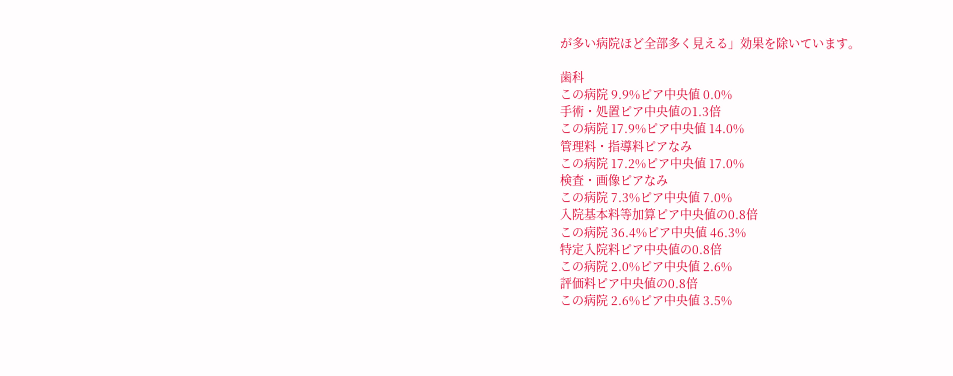が多い病院ほど全部多く見える」効果を除いています。

歯科
この病院 9.9%ピア中央値 0.0%
手術・処置ピア中央値の1.3倍
この病院 17.9%ピア中央値 14.0%
管理料・指導料ピアなみ
この病院 17.2%ピア中央値 17.0%
検査・画像ピアなみ
この病院 7.3%ピア中央値 7.0%
入院基本料等加算ピア中央値の0.8倍
この病院 36.4%ピア中央値 46.3%
特定入院料ピア中央値の0.8倍
この病院 2.0%ピア中央値 2.6%
評価料ピア中央値の0.8倍
この病院 2.6%ピア中央値 3.5%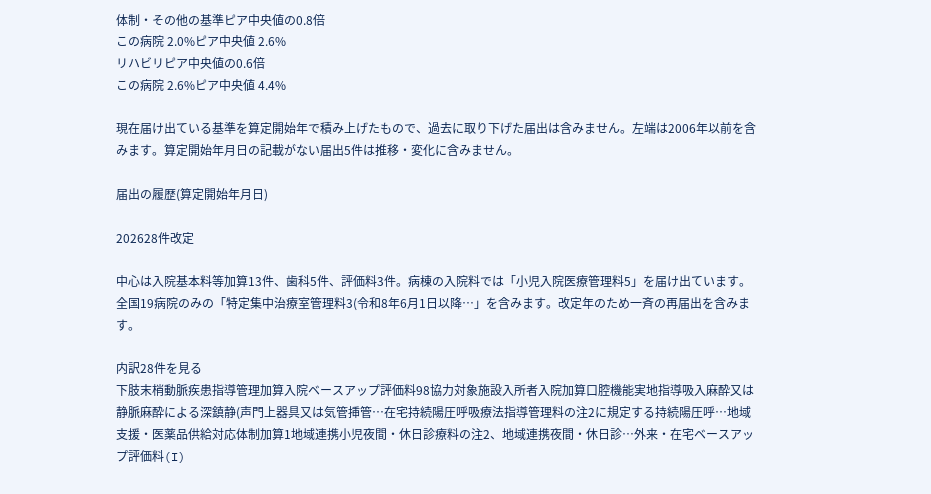体制・その他の基準ピア中央値の0.8倍
この病院 2.0%ピア中央値 2.6%
リハビリピア中央値の0.6倍
この病院 2.6%ピア中央値 4.4%

現在届け出ている基準を算定開始年で積み上げたもので、過去に取り下げた届出は含みません。左端は2006年以前を含みます。算定開始年月日の記載がない届出5件は推移・変化に含みません。

届出の履歴(算定開始年月日)

202628件改定

中心は入院基本料等加算13件、歯科5件、評価料3件。病棟の入院料では「小児入院医療管理料5」を届け出ています。全国19病院のみの「特定集中治療室管理料3(令和8年6月1日以降…」を含みます。改定年のため一斉の再届出を含みます。

内訳28件を見る
下肢末梢動脈疾患指導管理加算入院ベースアップ評価料98協力対象施設入所者入院加算口腔機能実地指導吸入麻酔又は静脈麻酔による深鎮静(声門上器具又は気管挿管…在宅持続陽圧呼吸療法指導管理料の注2に規定する持続陽圧呼…地域支援・医薬品供給対応体制加算1地域連携小児夜間・休日診療料の注2、地域連携夜間・休日診…外来・在宅ベースアップ評価料(I)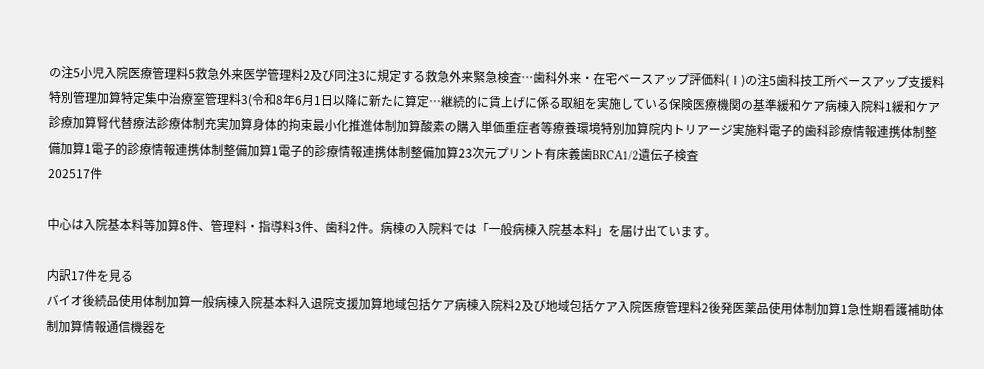の注5小児入院医療管理料5救急外来医学管理料2及び同注3に規定する救急外来緊急検査…歯科外来・在宅ベースアップ評価料(Ⅰ)の注5歯科技工所ベースアップ支援料特別管理加算特定集中治療室管理料3(令和8年6月1日以降に新たに算定…継続的に賃上げに係る取組を実施している保険医療機関の基準緩和ケア病棟入院料1緩和ケア診療加算腎代替療法診療体制充実加算身体的拘束最小化推進体制加算酸素の購入単価重症者等療養環境特別加算院内トリアージ実施料電子的歯科診療情報連携体制整備加算1電子的診療情報連携体制整備加算1電子的診療情報連携体制整備加算23次元プリント有床義歯BRCA1/2遺伝子検査
202517件

中心は入院基本料等加算8件、管理料・指導料3件、歯科2件。病棟の入院料では「一般病棟入院基本料」を届け出ています。

内訳17件を見る
バイオ後続品使用体制加算一般病棟入院基本料入退院支援加算地域包括ケア病棟入院料2及び地域包括ケア入院医療管理料2後発医薬品使用体制加算1急性期看護補助体制加算情報通信機器を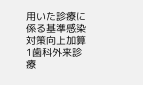用いた診療に係る基準感染対策向上加算1歯科外来診療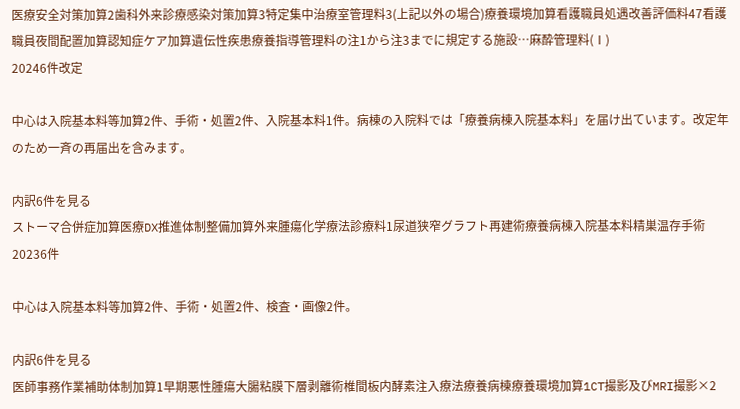医療安全対策加算2歯科外来診療感染対策加算3特定集中治療室管理料3(上記以外の場合)療養環境加算看護職員処遇改善評価料47看護職員夜間配置加算認知症ケア加算遺伝性疾患療養指導管理料の注1から注3までに規定する施設…麻酔管理料(Ⅰ)
20246件改定

中心は入院基本料等加算2件、手術・処置2件、入院基本料1件。病棟の入院料では「療養病棟入院基本料」を届け出ています。改定年のため一斉の再届出を含みます。

内訳6件を見る
ストーマ合併症加算医療DX推進体制整備加算外来腫瘍化学療法診療料1尿道狭窄グラフト再建術療養病棟入院基本料精巣温存手術
20236件

中心は入院基本料等加算2件、手術・処置2件、検査・画像2件。

内訳6件を見る
医師事務作業補助体制加算1早期悪性腫瘍大腸粘膜下層剥離術椎間板内酵素注入療法療養病棟療養環境加算1CT撮影及びMRI撮影×2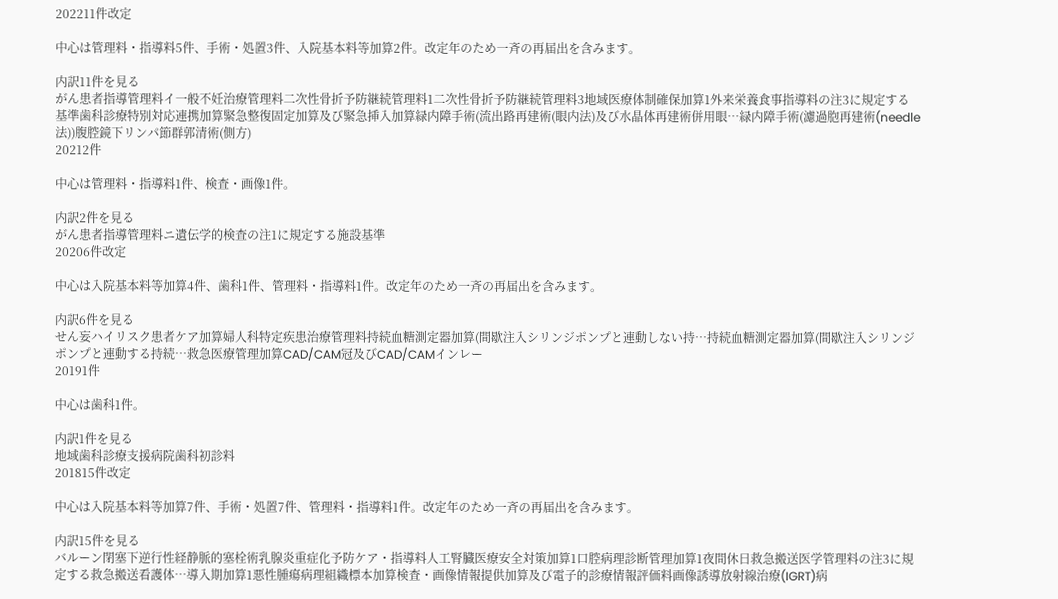202211件改定

中心は管理料・指導料5件、手術・処置3件、入院基本料等加算2件。改定年のため一斉の再届出を含みます。

内訳11件を見る
がん患者指導管理料イ一般不妊治療管理料二次性骨折予防継続管理料1二次性骨折予防継続管理料3地域医療体制確保加算1外来栄養食事指導料の注3に規定する基準歯科診療特別対応連携加算緊急整復固定加算及び緊急挿入加算緑内障手術(流出路再建術(眼内法)及び水晶体再建術併用眼…緑内障手術(濾過胞再建術(needle法))腹腔鏡下リンパ節群郭清術(側方)
20212件

中心は管理料・指導料1件、検査・画像1件。

内訳2件を見る
がん患者指導管理料ニ遺伝学的検査の注1に規定する施設基準
20206件改定

中心は入院基本料等加算4件、歯科1件、管理料・指導料1件。改定年のため一斉の再届出を含みます。

内訳6件を見る
せん妄ハイリスク患者ケア加算婦人科特定疾患治療管理料持続血糖測定器加算(間歇注入シリンジポンプと連動しない持…持続血糖測定器加算(間歇注入シリンジポンプと連動する持続…救急医療管理加算CAD/CAM冠及びCAD/CAMインレー
20191件

中心は歯科1件。

内訳1件を見る
地域歯科診療支援病院歯科初診料
201815件改定

中心は入院基本料等加算7件、手術・処置7件、管理料・指導料1件。改定年のため一斉の再届出を含みます。

内訳15件を見る
バルーン閉塞下逆行性経静脈的塞栓術乳腺炎重症化予防ケア・指導料人工腎臓医療安全対策加算1口腔病理診断管理加算1夜間休日救急搬送医学管理料の注3に規定する救急搬送看護体…導入期加算1悪性腫瘍病理組織標本加算検査・画像情報提供加算及び電子的診療情報評価料画像誘導放射線治療(IGRT)病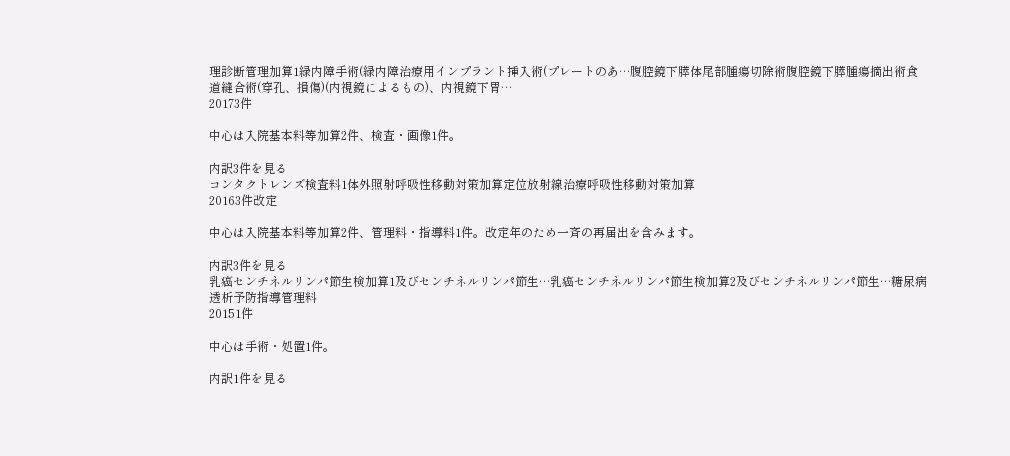理診断管理加算1緑内障手術(緑内障治療用インプラント挿入術(プレートのあ…腹腔鏡下膵体尾部腫瘍切除術腹腔鏡下膵腫瘍摘出術食道縫合術(穿孔、損傷)(内視鏡によるもの)、内視鏡下胃…
20173件

中心は入院基本料等加算2件、検査・画像1件。

内訳3件を見る
コンタクトレンズ検査料1体外照射呼吸性移動対策加算定位放射線治療呼吸性移動対策加算
20163件改定

中心は入院基本料等加算2件、管理料・指導料1件。改定年のため一斉の再届出を含みます。

内訳3件を見る
乳癌センチネルリンパ節生検加算1及びセンチネルリンパ節生…乳癌センチネルリンパ節生検加算2及びセンチネルリンパ節生…糖尿病透析予防指導管理料
20151件

中心は手術・処置1件。

内訳1件を見る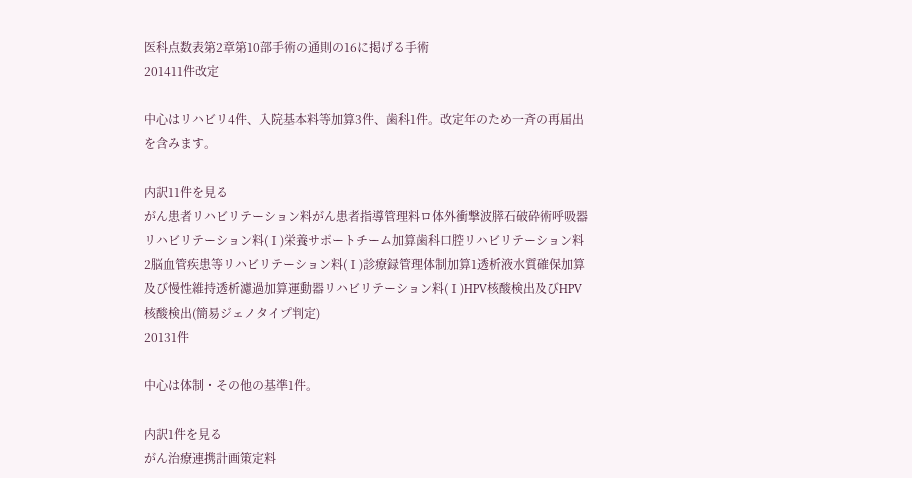医科点数表第2章第10部手術の通則の16に掲げる手術
201411件改定

中心はリハビリ4件、入院基本料等加算3件、歯科1件。改定年のため一斉の再届出を含みます。

内訳11件を見る
がん患者リハビリテーション料がん患者指導管理料ロ体外衝撃波膵石破砕術呼吸器リハビリテーション料(Ⅰ)栄養サポートチーム加算歯科口腔リハビリテーション料2脳血管疾患等リハビリテーション料(Ⅰ)診療録管理体制加算1透析液水質確保加算及び慢性維持透析濾過加算運動器リハビリテーション料(Ⅰ)HPV核酸検出及びHPV核酸検出(簡易ジェノタイプ判定)
20131件

中心は体制・その他の基準1件。

内訳1件を見る
がん治療連携計画策定料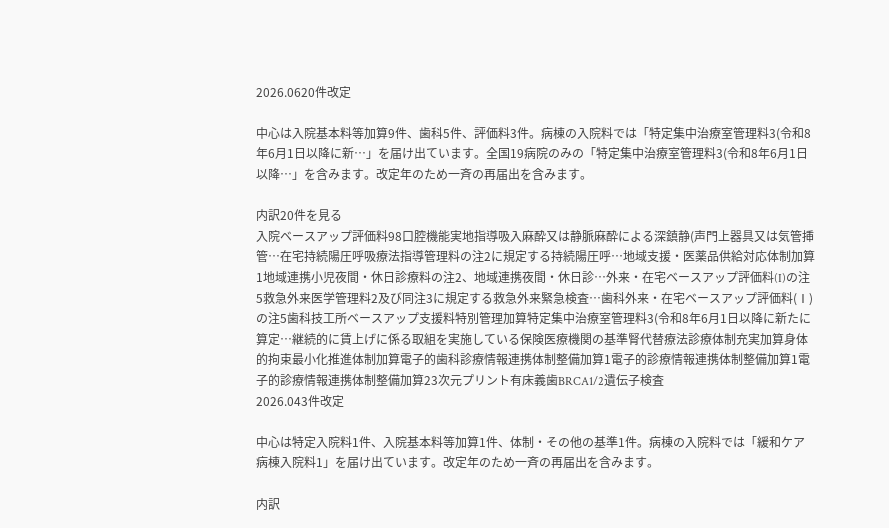2026.0620件改定

中心は入院基本料等加算9件、歯科5件、評価料3件。病棟の入院料では「特定集中治療室管理料3(令和8年6月1日以降に新…」を届け出ています。全国19病院のみの「特定集中治療室管理料3(令和8年6月1日以降…」を含みます。改定年のため一斉の再届出を含みます。

内訳20件を見る
入院ベースアップ評価料98口腔機能実地指導吸入麻酔又は静脈麻酔による深鎮静(声門上器具又は気管挿管…在宅持続陽圧呼吸療法指導管理料の注2に規定する持続陽圧呼…地域支援・医薬品供給対応体制加算1地域連携小児夜間・休日診療料の注2、地域連携夜間・休日診…外来・在宅ベースアップ評価料(I)の注5救急外来医学管理料2及び同注3に規定する救急外来緊急検査…歯科外来・在宅ベースアップ評価料(Ⅰ)の注5歯科技工所ベースアップ支援料特別管理加算特定集中治療室管理料3(令和8年6月1日以降に新たに算定…継続的に賃上げに係る取組を実施している保険医療機関の基準腎代替療法診療体制充実加算身体的拘束最小化推進体制加算電子的歯科診療情報連携体制整備加算1電子的診療情報連携体制整備加算1電子的診療情報連携体制整備加算23次元プリント有床義歯BRCA1/2遺伝子検査
2026.043件改定

中心は特定入院料1件、入院基本料等加算1件、体制・その他の基準1件。病棟の入院料では「緩和ケア病棟入院料1」を届け出ています。改定年のため一斉の再届出を含みます。

内訳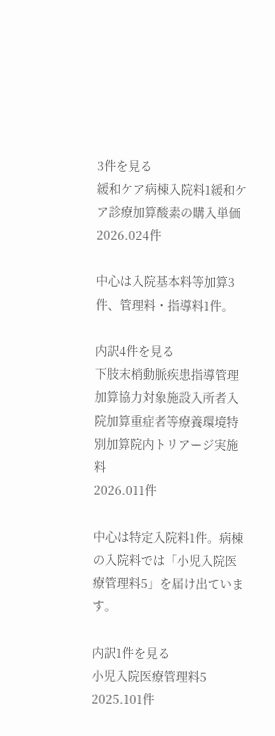3件を見る
緩和ケア病棟入院料1緩和ケア診療加算酸素の購入単価
2026.024件

中心は入院基本料等加算3件、管理料・指導料1件。

内訳4件を見る
下肢末梢動脈疾患指導管理加算協力対象施設入所者入院加算重症者等療養環境特別加算院内トリアージ実施料
2026.011件

中心は特定入院料1件。病棟の入院料では「小児入院医療管理料5」を届け出ています。

内訳1件を見る
小児入院医療管理料5
2025.101件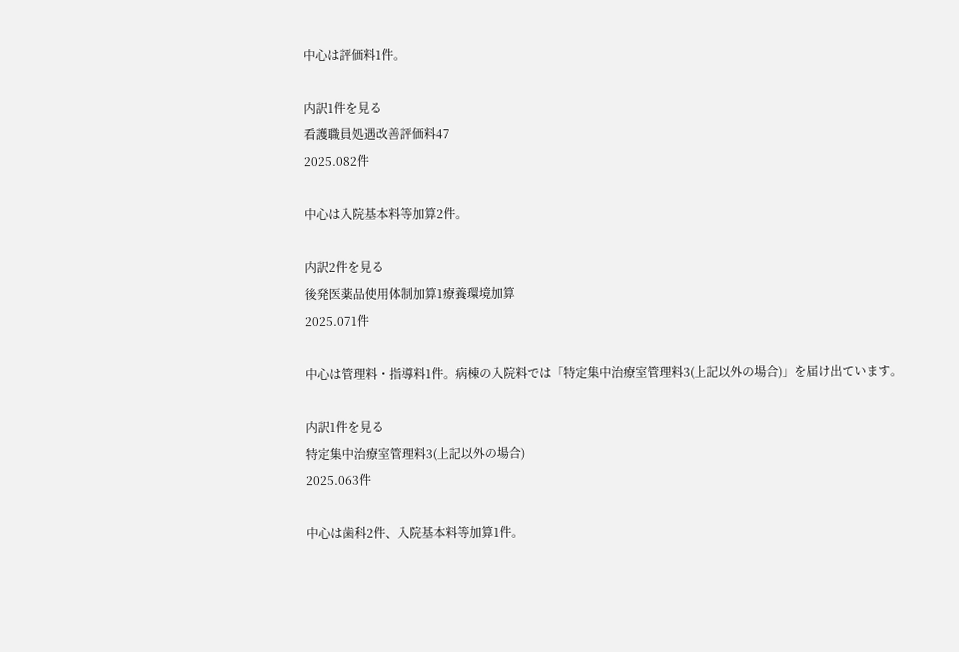中心は評価料1件。

内訳1件を見る
看護職員処遇改善評価料47
2025.082件

中心は入院基本料等加算2件。

内訳2件を見る
後発医薬品使用体制加算1療養環境加算
2025.071件

中心は管理料・指導料1件。病棟の入院料では「特定集中治療室管理料3(上記以外の場合)」を届け出ています。

内訳1件を見る
特定集中治療室管理料3(上記以外の場合)
2025.063件

中心は歯科2件、入院基本料等加算1件。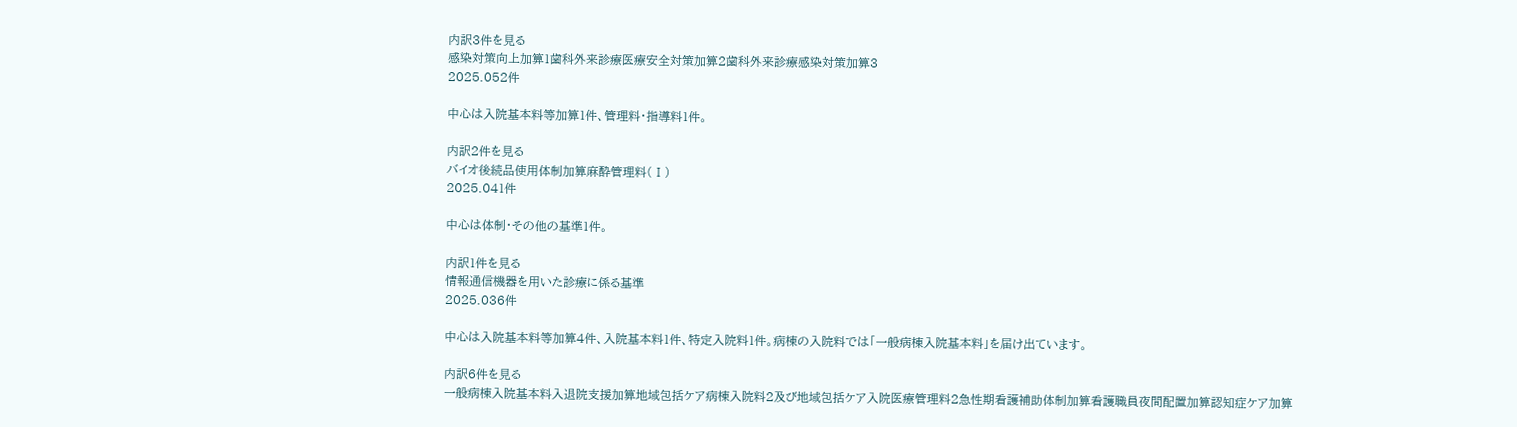内訳3件を見る
感染対策向上加算1歯科外来診療医療安全対策加算2歯科外来診療感染対策加算3
2025.052件

中心は入院基本料等加算1件、管理料・指導料1件。

内訳2件を見る
バイオ後続品使用体制加算麻酔管理料(Ⅰ)
2025.041件

中心は体制・その他の基準1件。

内訳1件を見る
情報通信機器を用いた診療に係る基準
2025.036件

中心は入院基本料等加算4件、入院基本料1件、特定入院料1件。病棟の入院料では「一般病棟入院基本料」を届け出ています。

内訳6件を見る
一般病棟入院基本料入退院支援加算地域包括ケア病棟入院料2及び地域包括ケア入院医療管理料2急性期看護補助体制加算看護職員夜間配置加算認知症ケア加算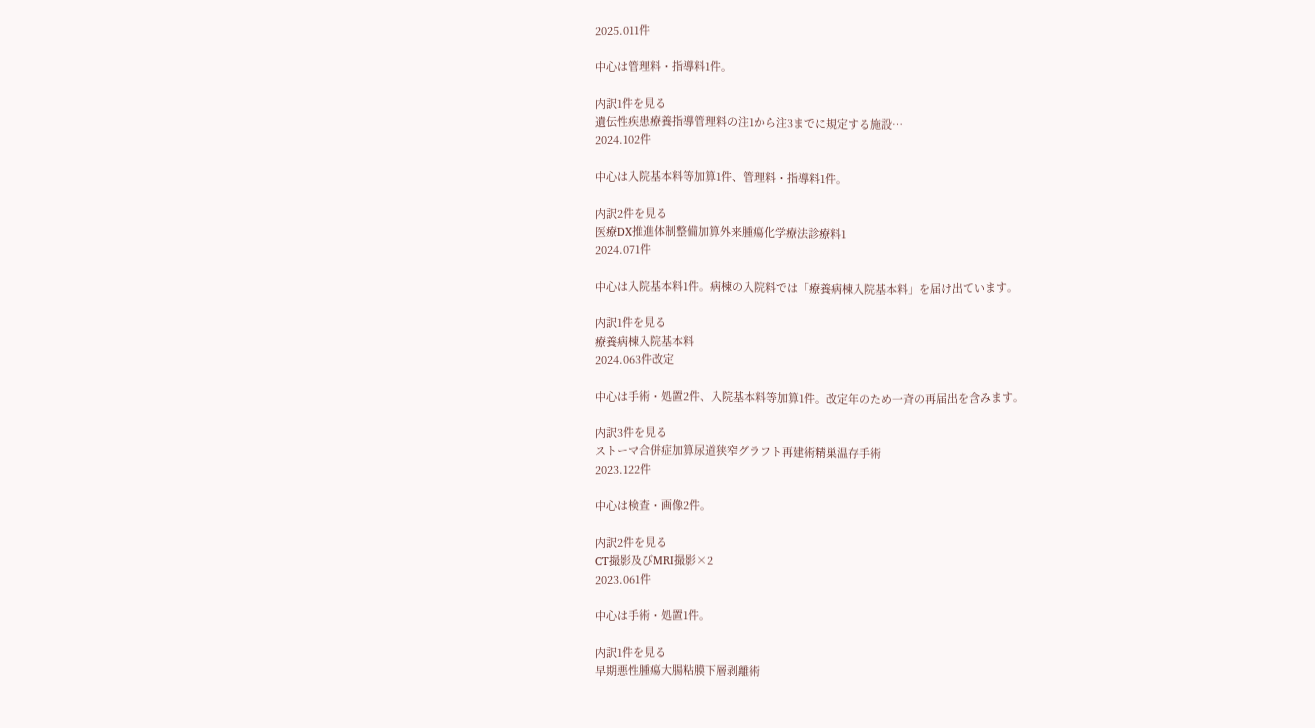2025.011件

中心は管理料・指導料1件。

内訳1件を見る
遺伝性疾患療養指導管理料の注1から注3までに規定する施設…
2024.102件

中心は入院基本料等加算1件、管理料・指導料1件。

内訳2件を見る
医療DX推進体制整備加算外来腫瘍化学療法診療料1
2024.071件

中心は入院基本料1件。病棟の入院料では「療養病棟入院基本料」を届け出ています。

内訳1件を見る
療養病棟入院基本料
2024.063件改定

中心は手術・処置2件、入院基本料等加算1件。改定年のため一斉の再届出を含みます。

内訳3件を見る
ストーマ合併症加算尿道狭窄グラフト再建術精巣温存手術
2023.122件

中心は検査・画像2件。

内訳2件を見る
CT撮影及びMRI撮影×2
2023.061件

中心は手術・処置1件。

内訳1件を見る
早期悪性腫瘍大腸粘膜下層剥離術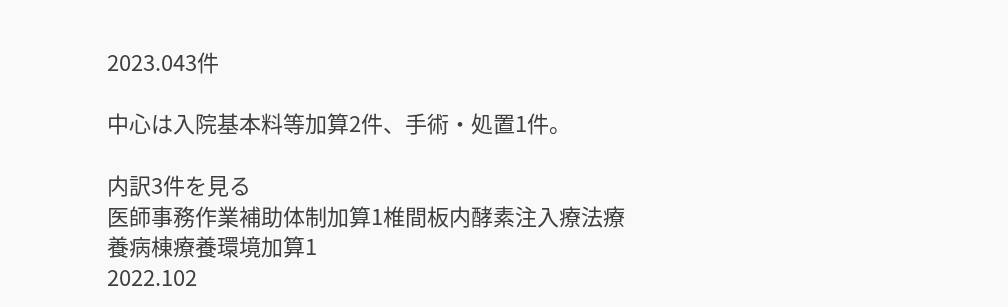2023.043件

中心は入院基本料等加算2件、手術・処置1件。

内訳3件を見る
医師事務作業補助体制加算1椎間板内酵素注入療法療養病棟療養環境加算1
2022.102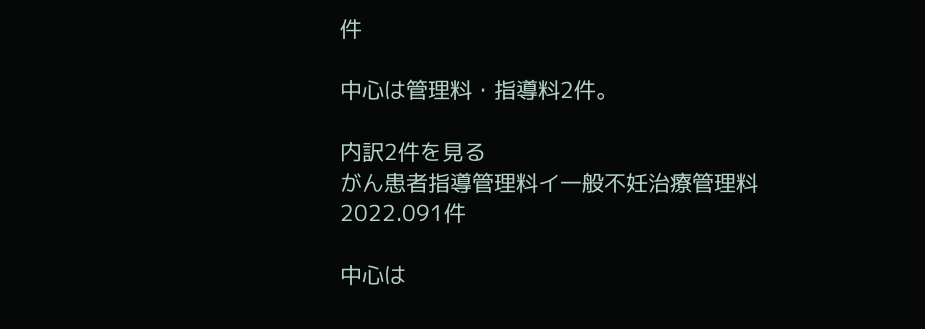件

中心は管理料・指導料2件。

内訳2件を見る
がん患者指導管理料イ一般不妊治療管理料
2022.091件

中心は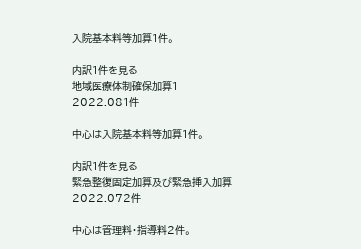入院基本料等加算1件。

内訳1件を見る
地域医療体制確保加算1
2022.081件

中心は入院基本料等加算1件。

内訳1件を見る
緊急整復固定加算及び緊急挿入加算
2022.072件

中心は管理料・指導料2件。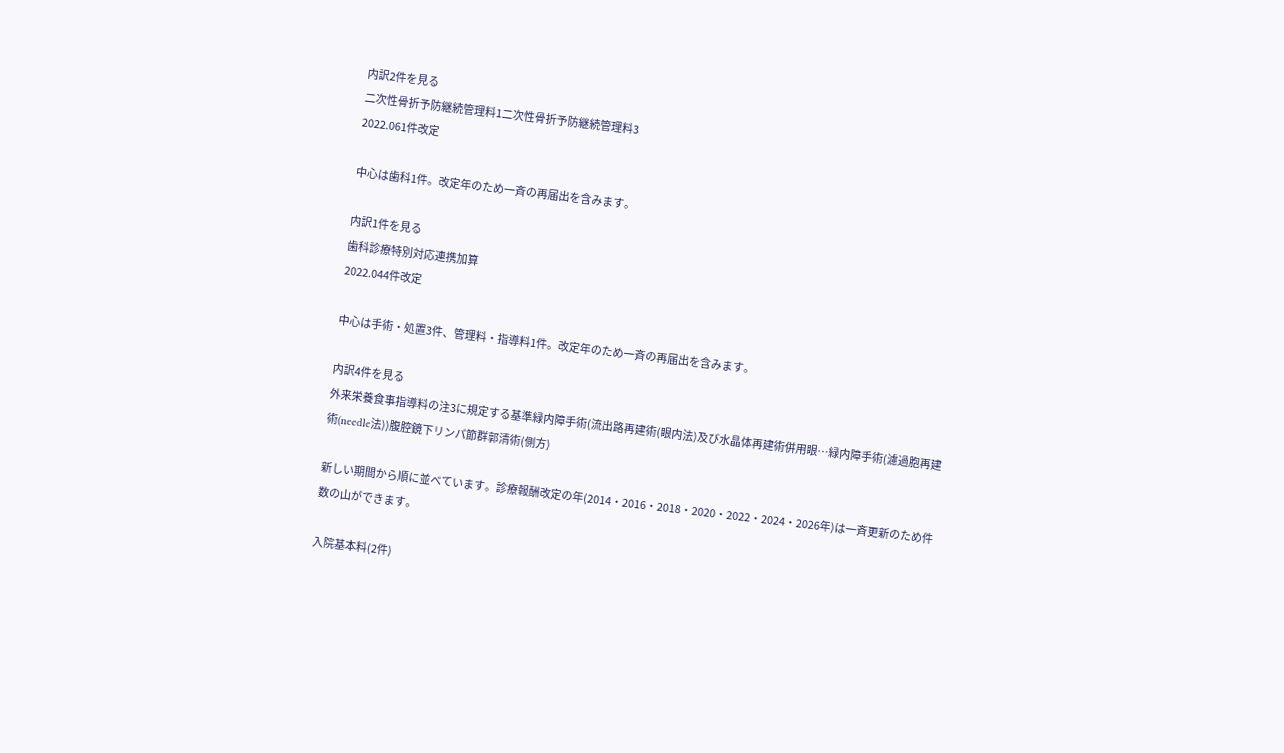内訳2件を見る
二次性骨折予防継続管理料1二次性骨折予防継続管理料3
2022.061件改定

中心は歯科1件。改定年のため一斉の再届出を含みます。

内訳1件を見る
歯科診療特別対応連携加算
2022.044件改定

中心は手術・処置3件、管理料・指導料1件。改定年のため一斉の再届出を含みます。

内訳4件を見る
外来栄養食事指導料の注3に規定する基準緑内障手術(流出路再建術(眼内法)及び水晶体再建術併用眼…緑内障手術(濾過胞再建術(needle法))腹腔鏡下リンパ節群郭清術(側方)

新しい期間から順に並べています。診療報酬改定の年(2014・2016・2018・2020・2022・2024・2026年)は一斉更新のため件数の山ができます。

入院基本料(2件)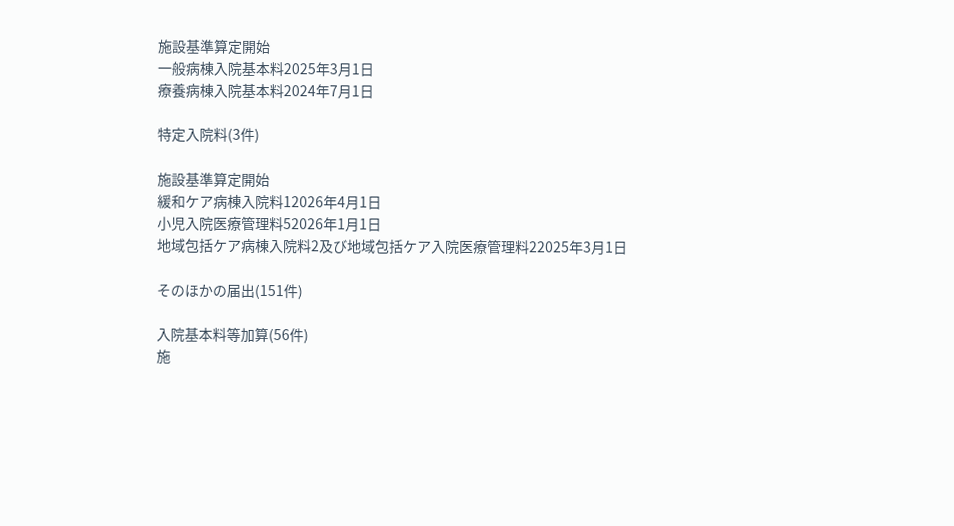施設基準算定開始
一般病棟入院基本料2025年3月1日
療養病棟入院基本料2024年7月1日

特定入院料(3件)

施設基準算定開始
緩和ケア病棟入院料12026年4月1日
小児入院医療管理料52026年1月1日
地域包括ケア病棟入院料2及び地域包括ケア入院医療管理料22025年3月1日

そのほかの届出(151件)

入院基本料等加算(56件)
施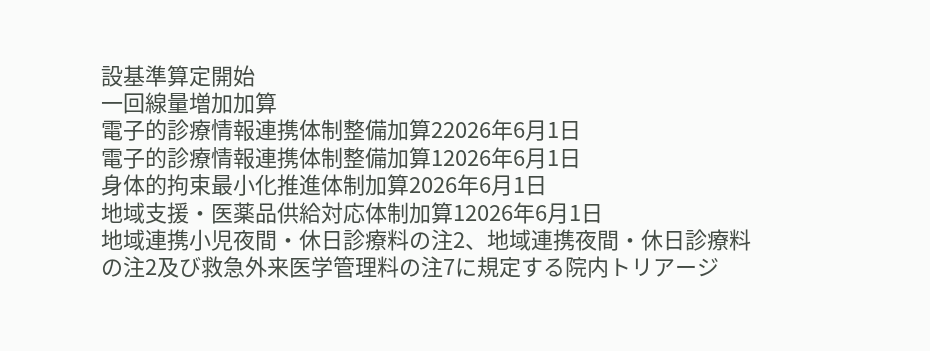設基準算定開始
一回線量増加加算
電子的診療情報連携体制整備加算22026年6月1日
電子的診療情報連携体制整備加算12026年6月1日
身体的拘束最小化推進体制加算2026年6月1日
地域支援・医薬品供給対応体制加算12026年6月1日
地域連携小児夜間・休日診療料の注2、地域連携夜間・休日診療料の注2及び救急外来医学管理料の注7に規定する院内トリアージ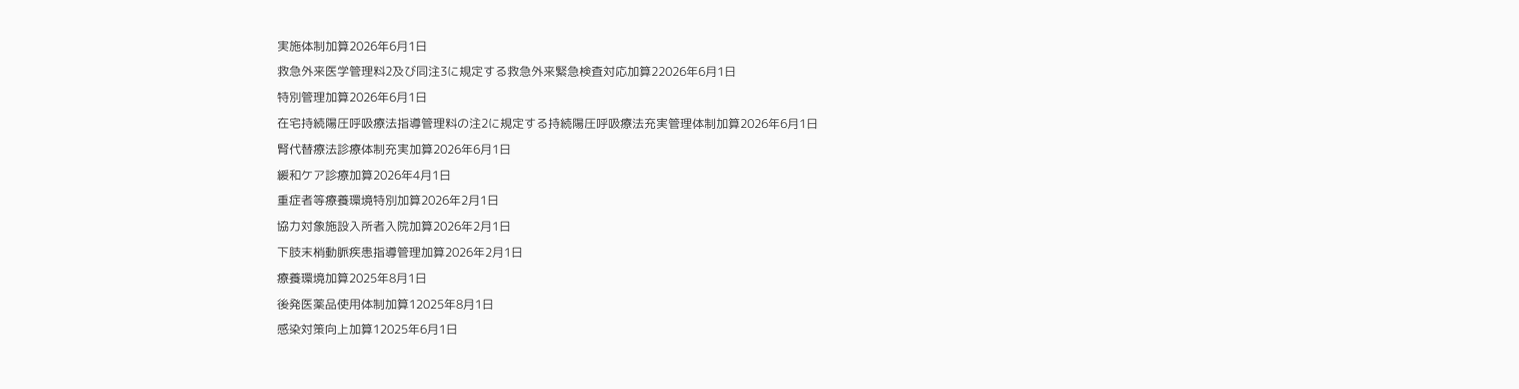実施体制加算2026年6月1日
救急外来医学管理料2及び同注3に規定する救急外来緊急検査対応加算22026年6月1日
特別管理加算2026年6月1日
在宅持続陽圧呼吸療法指導管理料の注2に規定する持続陽圧呼吸療法充実管理体制加算2026年6月1日
腎代替療法診療体制充実加算2026年6月1日
緩和ケア診療加算2026年4月1日
重症者等療養環境特別加算2026年2月1日
協力対象施設入所者入院加算2026年2月1日
下肢末梢動脈疾患指導管理加算2026年2月1日
療養環境加算2025年8月1日
後発医薬品使用体制加算12025年8月1日
感染対策向上加算12025年6月1日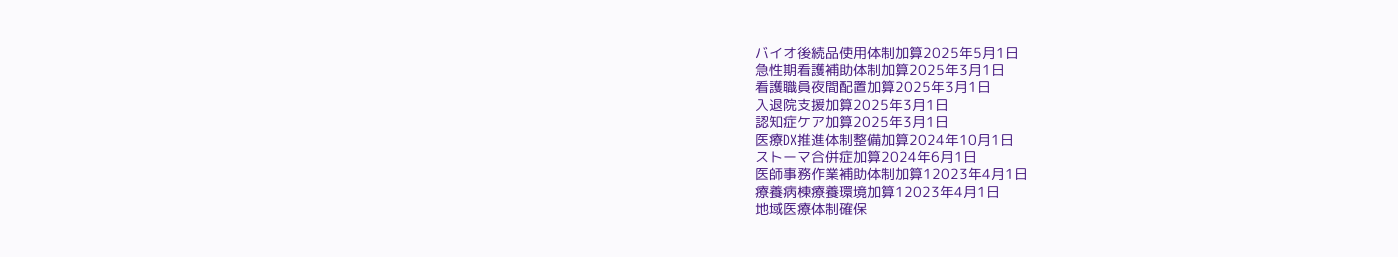バイオ後続品使用体制加算2025年5月1日
急性期看護補助体制加算2025年3月1日
看護職員夜間配置加算2025年3月1日
入退院支援加算2025年3月1日
認知症ケア加算2025年3月1日
医療DX推進体制整備加算2024年10月1日
ストーマ合併症加算2024年6月1日
医師事務作業補助体制加算12023年4月1日
療養病棟療養環境加算12023年4月1日
地域医療体制確保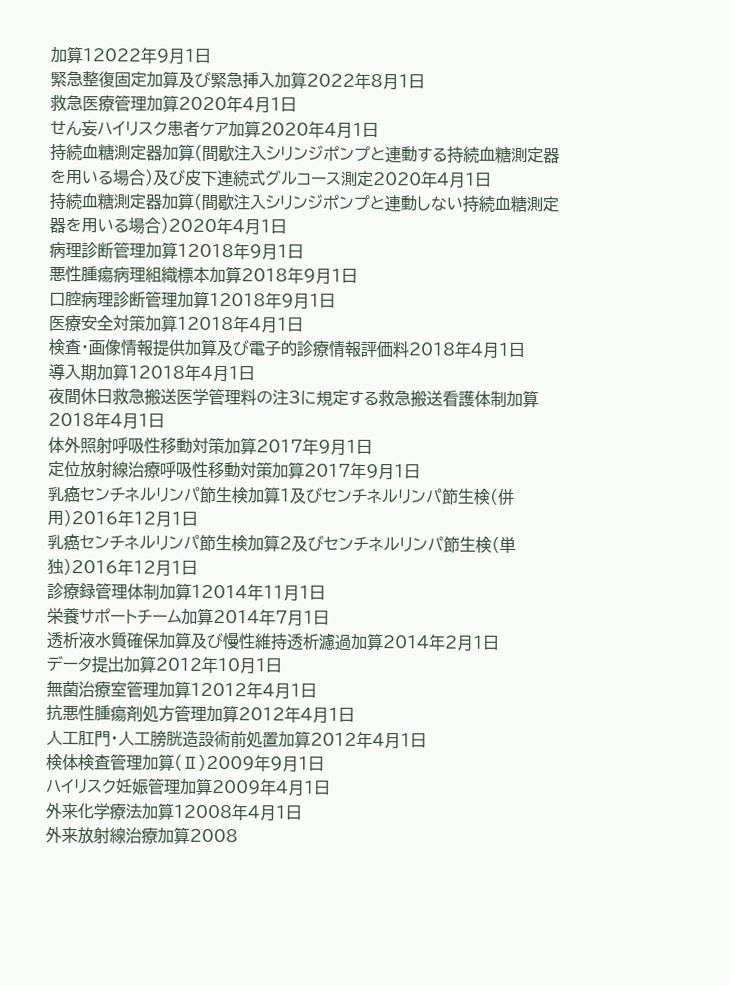加算12022年9月1日
緊急整復固定加算及び緊急挿入加算2022年8月1日
救急医療管理加算2020年4月1日
せん妄ハイリスク患者ケア加算2020年4月1日
持続血糖測定器加算(間歇注入シリンジポンプと連動する持続血糖測定器を用いる場合)及び皮下連続式グルコース測定2020年4月1日
持続血糖測定器加算(間歇注入シリンジポンプと連動しない持続血糖測定器を用いる場合)2020年4月1日
病理診断管理加算12018年9月1日
悪性腫瘍病理組織標本加算2018年9月1日
口腔病理診断管理加算12018年9月1日
医療安全対策加算12018年4月1日
検査・画像情報提供加算及び電子的診療情報評価料2018年4月1日
導入期加算12018年4月1日
夜間休日救急搬送医学管理料の注3に規定する救急搬送看護体制加算2018年4月1日
体外照射呼吸性移動対策加算2017年9月1日
定位放射線治療呼吸性移動対策加算2017年9月1日
乳癌センチネルリンパ節生検加算1及びセンチネルリンパ節生検(併用)2016年12月1日
乳癌センチネルリンパ節生検加算2及びセンチネルリンパ節生検(単独)2016年12月1日
診療録管理体制加算12014年11月1日
栄養サポートチーム加算2014年7月1日
透析液水質確保加算及び慢性維持透析濾過加算2014年2月1日
データ提出加算2012年10月1日
無菌治療室管理加算12012年4月1日
抗悪性腫瘍剤処方管理加算2012年4月1日
人工肛門・人工膀胱造設術前処置加算2012年4月1日
検体検査管理加算(Ⅱ)2009年9月1日
ハイリスク妊娠管理加算2009年4月1日
外来化学療法加算12008年4月1日
外来放射線治療加算2008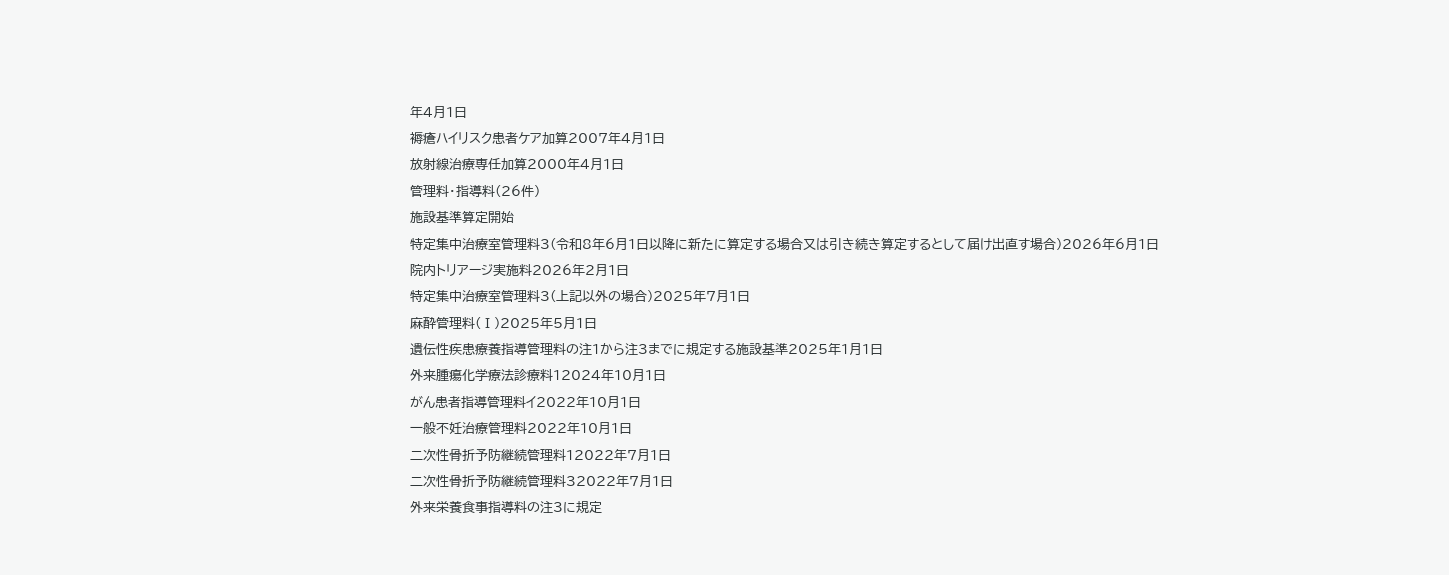年4月1日
褥瘡ハイリスク患者ケア加算2007年4月1日
放射線治療専任加算2000年4月1日
管理料・指導料(26件)
施設基準算定開始
特定集中治療室管理料3(令和8年6月1日以降に新たに算定する場合又は引き続き算定するとして届け出直す場合)2026年6月1日
院内トリアージ実施料2026年2月1日
特定集中治療室管理料3(上記以外の場合)2025年7月1日
麻酔管理料(Ⅰ)2025年5月1日
遺伝性疾患療養指導管理料の注1から注3までに規定する施設基準2025年1月1日
外来腫瘍化学療法診療料12024年10月1日
がん患者指導管理料イ2022年10月1日
一般不妊治療管理料2022年10月1日
二次性骨折予防継続管理料12022年7月1日
二次性骨折予防継続管理料32022年7月1日
外来栄養食事指導料の注3に規定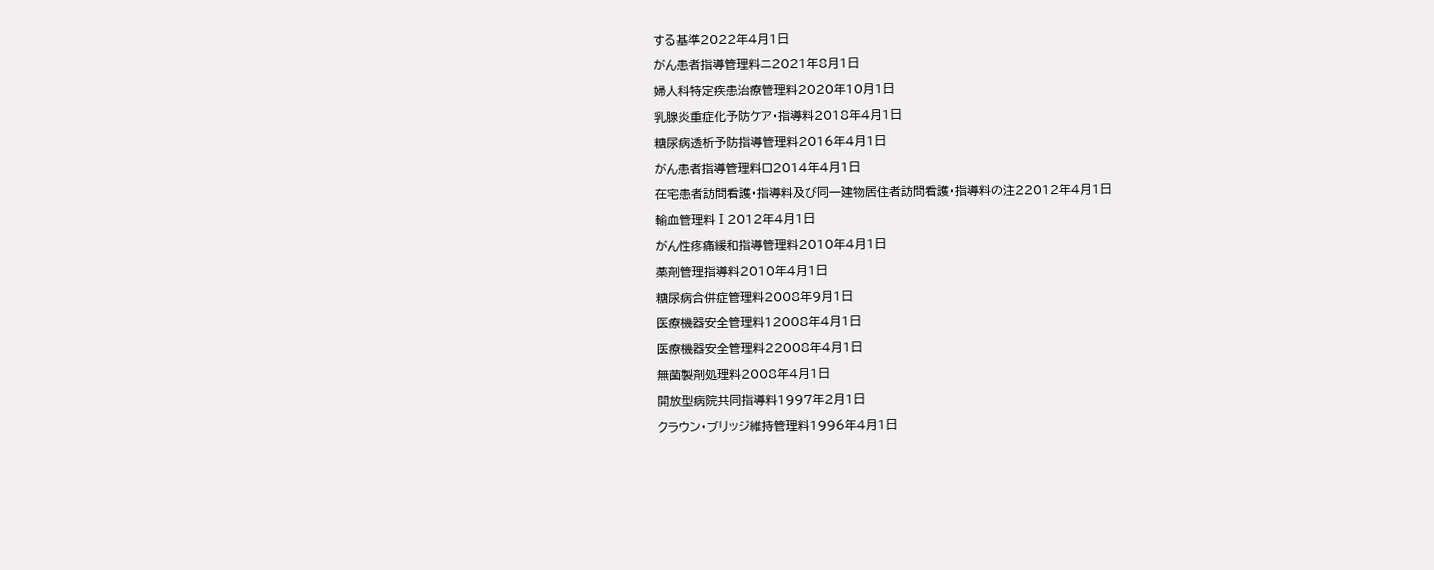する基準2022年4月1日
がん患者指導管理料ニ2021年8月1日
婦人科特定疾患治療管理料2020年10月1日
乳腺炎重症化予防ケア・指導料2018年4月1日
糖尿病透析予防指導管理料2016年4月1日
がん患者指導管理料ロ2014年4月1日
在宅患者訪問看護・指導料及び同一建物居住者訪問看護・指導料の注22012年4月1日
輸血管理料Ⅰ2012年4月1日
がん性疼痛緩和指導管理料2010年4月1日
薬剤管理指導料2010年4月1日
糖尿病合併症管理料2008年9月1日
医療機器安全管理料12008年4月1日
医療機器安全管理料22008年4月1日
無菌製剤処理料2008年4月1日
開放型病院共同指導料1997年2月1日
クラウン・ブリッジ維持管理料1996年4月1日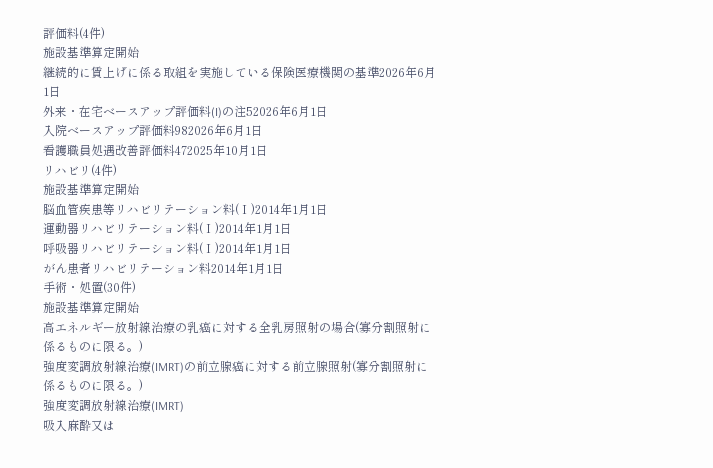評価料(4件)
施設基準算定開始
継続的に賃上げに係る取組を実施している保険医療機関の基準2026年6月1日
外来・在宅ベースアップ評価料(I)の注52026年6月1日
入院ベースアップ評価料982026年6月1日
看護職員処遇改善評価料472025年10月1日
リハビリ(4件)
施設基準算定開始
脳血管疾患等リハビリテーション料(Ⅰ)2014年1月1日
運動器リハビリテーション料(Ⅰ)2014年1月1日
呼吸器リハビリテーション料(Ⅰ)2014年1月1日
がん患者リハビリテーション料2014年1月1日
手術・処置(30件)
施設基準算定開始
高エネルギー放射線治療の乳癌に対する全乳房照射の場合(寡分割照射に係るものに限る。)
強度変調放射線治療(IMRT)の前立腺癌に対する前立腺照射(寡分割照射に係るものに限る。)
強度変調放射線治療(IMRT)
吸入麻酔又は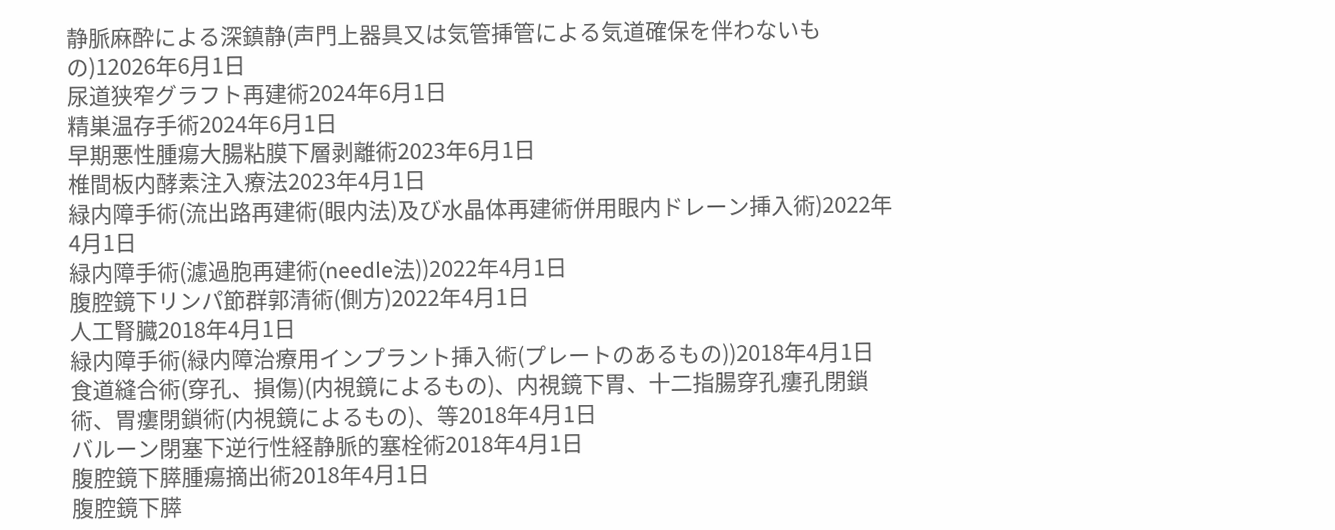静脈麻酔による深鎮静(声門上器具又は気管挿管による気道確保を伴わないもの)12026年6月1日
尿道狭窄グラフト再建術2024年6月1日
精巣温存手術2024年6月1日
早期悪性腫瘍大腸粘膜下層剥離術2023年6月1日
椎間板内酵素注入療法2023年4月1日
緑内障手術(流出路再建術(眼内法)及び水晶体再建術併用眼内ドレーン挿入術)2022年4月1日
緑内障手術(濾過胞再建術(needle法))2022年4月1日
腹腔鏡下リンパ節群郭清術(側方)2022年4月1日
人工腎臓2018年4月1日
緑内障手術(緑内障治療用インプラント挿入術(プレートのあるもの))2018年4月1日
食道縫合術(穿孔、損傷)(内視鏡によるもの)、内視鏡下胃、十二指腸穿孔瘻孔閉鎖術、胃瘻閉鎖術(内視鏡によるもの)、等2018年4月1日
バルーン閉塞下逆行性経静脈的塞栓術2018年4月1日
腹腔鏡下膵腫瘍摘出術2018年4月1日
腹腔鏡下膵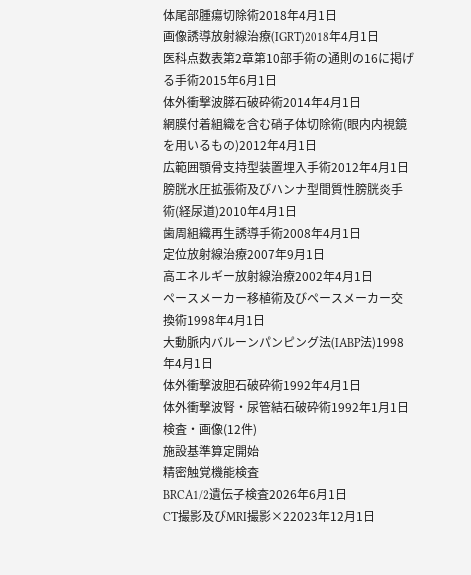体尾部腫瘍切除術2018年4月1日
画像誘導放射線治療(IGRT)2018年4月1日
医科点数表第2章第10部手術の通則の16に掲げる手術2015年6月1日
体外衝撃波膵石破砕術2014年4月1日
網膜付着組織を含む硝子体切除術(眼内内視鏡を用いるもの)2012年4月1日
広範囲顎骨支持型装置埋入手術2012年4月1日
膀胱水圧拡張術及びハンナ型間質性膀胱炎手術(経尿道)2010年4月1日
歯周組織再生誘導手術2008年4月1日
定位放射線治療2007年9月1日
高エネルギー放射線治療2002年4月1日
ペースメーカー移植術及びペースメーカー交換術1998年4月1日
大動脈内バルーンパンピング法(IABP法)1998年4月1日
体外衝撃波胆石破砕術1992年4月1日
体外衝撃波腎・尿管結石破砕術1992年1月1日
検査・画像(12件)
施設基準算定開始
精密触覚機能検査
BRCA1/2遺伝子検査2026年6月1日
CT撮影及びMRI撮影×22023年12月1日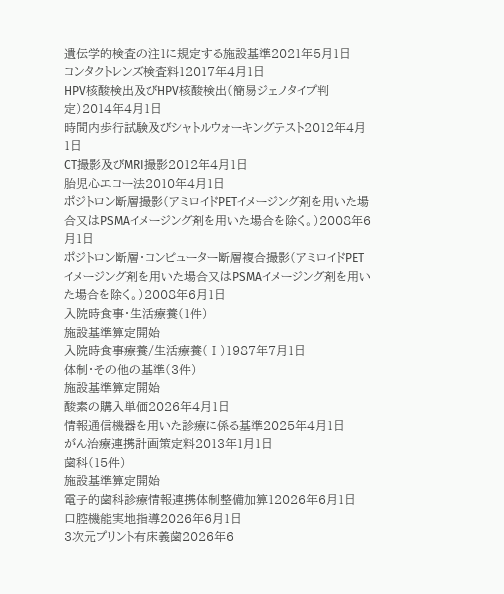遺伝学的検査の注1に規定する施設基準2021年5月1日
コンタクトレンズ検査料12017年4月1日
HPV核酸検出及びHPV核酸検出(簡易ジェノタイプ判定)2014年4月1日
時間内歩行試験及びシャトルウォーキングテスト2012年4月1日
CT撮影及びMRI撮影2012年4月1日
胎児心エコー法2010年4月1日
ポジトロン断層撮影(アミロイドPETイメージング剤を用いた場合又はPSMAイメージング剤を用いた場合を除く。)2008年6月1日
ポジトロン断層・コンピューター断層複合撮影(アミロイドPETイメージング剤を用いた場合又はPSMAイメージング剤を用いた場合を除く。)2008年6月1日
入院時食事・生活療養(1件)
施設基準算定開始
入院時食事療養/生活療養(Ⅰ)1987年7月1日
体制・その他の基準(3件)
施設基準算定開始
酸素の購入単価2026年4月1日
情報通信機器を用いた診療に係る基準2025年4月1日
がん治療連携計画策定料2013年1月1日
歯科(15件)
施設基準算定開始
電子的歯科診療情報連携体制整備加算12026年6月1日
口腔機能実地指導2026年6月1日
3次元プリント有床義歯2026年6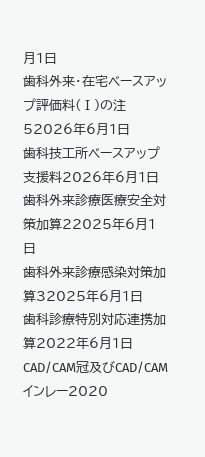月1日
歯科外来・在宅ベースアップ評価料(Ⅰ)の注52026年6月1日
歯科技工所ベースアップ支援料2026年6月1日
歯科外来診療医療安全対策加算22025年6月1日
歯科外来診療感染対策加算32025年6月1日
歯科診療特別対応連携加算2022年6月1日
CAD/CAM冠及びCAD/CAMインレー2020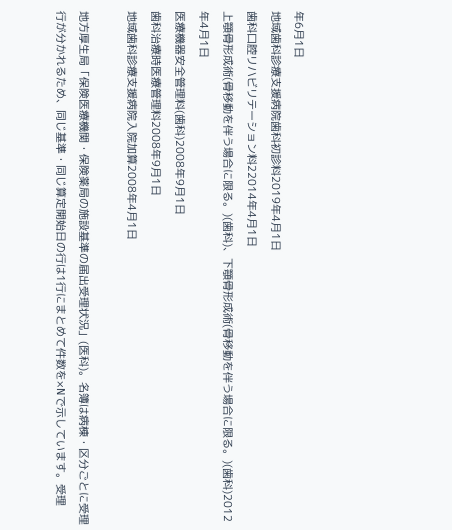年6月1日
地域歯科診療支援病院歯科初診料2019年4月1日
歯科口腔リハビリテーション料22014年4月1日
上顎骨形成術(骨移動を伴う場合に限る。)(歯科)、下顎骨形成術(骨移動を伴う場合に限る。)(歯科)2012年4月1日
医療機器安全管理料(歯科)2008年9月1日
歯科治療時医療管理料2008年9月1日
地域歯科診療支援病院入院加算2008年4月1日

地方厚生局「保険医療機関・保険薬局の施設基準の届出受理状況」(医科)。名簿は病棟・区分ごとに受理行が分かれるため、同じ基準・同じ算定開始日の行は1行にまとめて件数を×Nで示しています。受理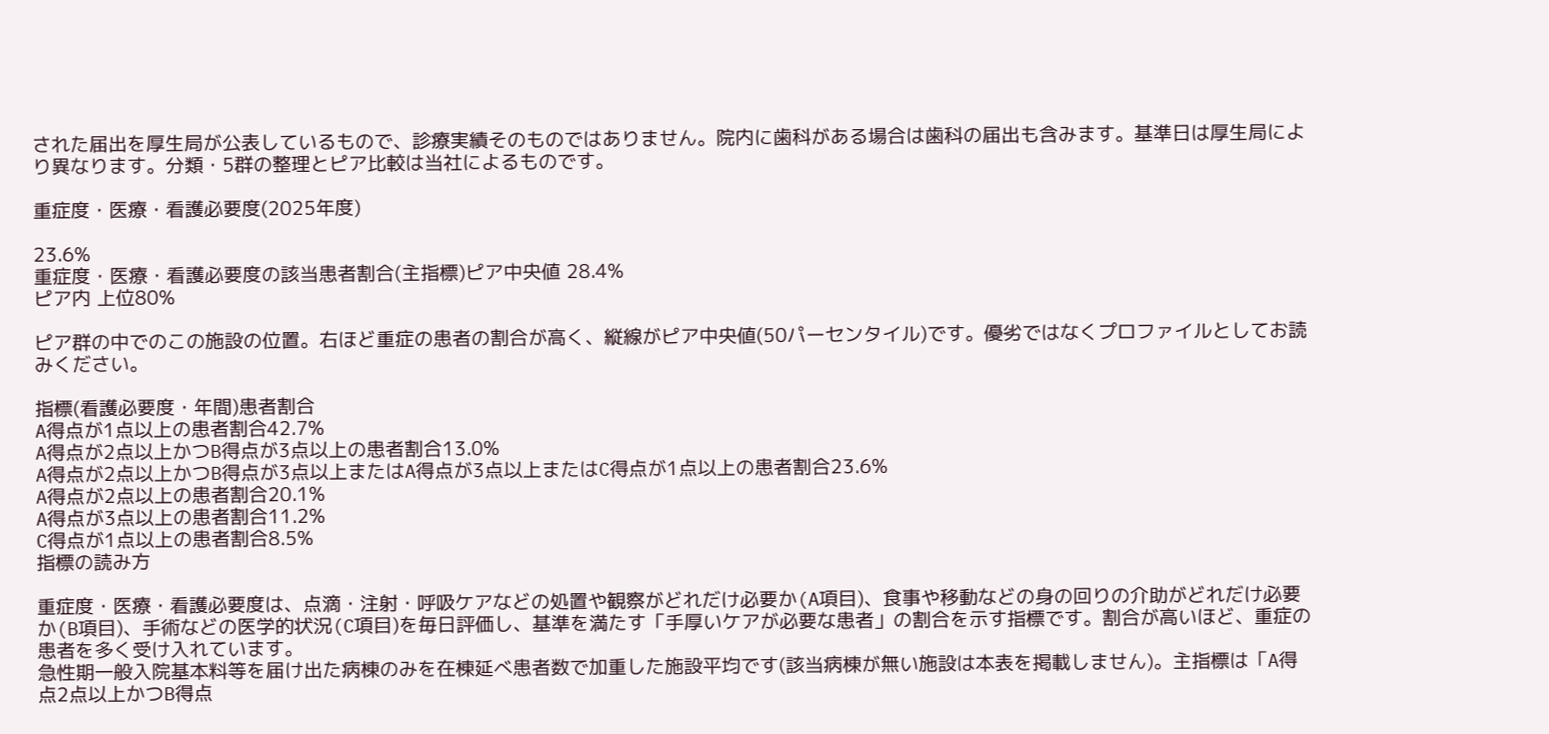された届出を厚生局が公表しているもので、診療実績そのものではありません。院内に歯科がある場合は歯科の届出も含みます。基準日は厚生局により異なります。分類・5群の整理とピア比較は当社によるものです。

重症度・医療・看護必要度(2025年度)

23.6%
重症度・医療・看護必要度の該当患者割合(主指標)ピア中央値 28.4%
ピア内 上位80%

ピア群の中でのこの施設の位置。右ほど重症の患者の割合が高く、縦線がピア中央値(50パーセンタイル)です。優劣ではなくプロファイルとしてお読みください。

指標(看護必要度・年間)患者割合
A得点が1点以上の患者割合42.7%
A得点が2点以上かつB得点が3点以上の患者割合13.0%
A得点が2点以上かつB得点が3点以上またはA得点が3点以上またはC得点が1点以上の患者割合23.6%
A得点が2点以上の患者割合20.1%
A得点が3点以上の患者割合11.2%
C得点が1点以上の患者割合8.5%
指標の読み方

重症度・医療・看護必要度は、点滴・注射・呼吸ケアなどの処置や観察がどれだけ必要か(A項目)、食事や移動などの身の回りの介助がどれだけ必要か(B項目)、手術などの医学的状況(C項目)を毎日評価し、基準を満たす「手厚いケアが必要な患者」の割合を示す指標です。割合が高いほど、重症の患者を多く受け入れています。
急性期一般入院基本料等を届け出た病棟のみを在棟延べ患者数で加重した施設平均です(該当病棟が無い施設は本表を掲載しません)。主指標は「A得点2点以上かつB得点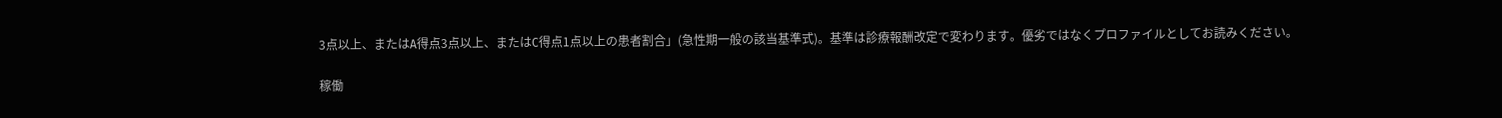3点以上、またはA得点3点以上、またはC得点1点以上の患者割合」(急性期一般の該当基準式)。基準は診療報酬改定で変わります。優劣ではなくプロファイルとしてお読みください。

稼働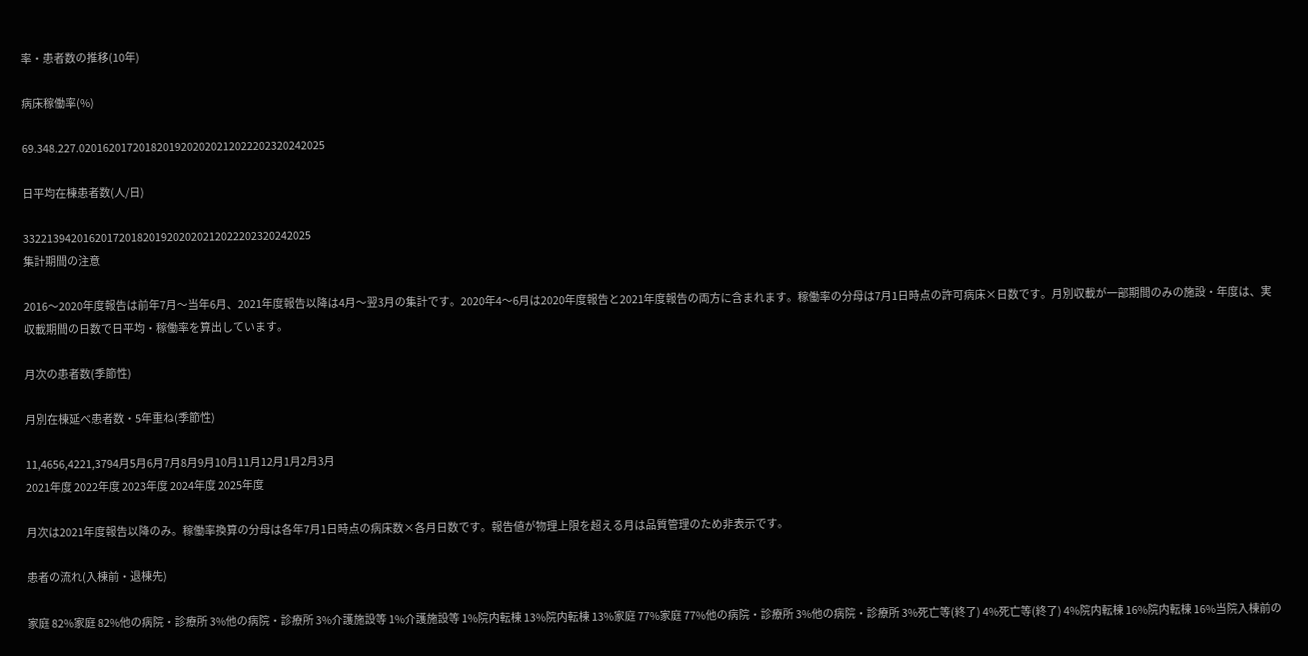率・患者数の推移(10年)

病床稼働率(%)

69.348.227.02016201720182019202020212022202320242025

日平均在棟患者数(人/日)

332213942016201720182019202020212022202320242025
集計期間の注意

2016〜2020年度報告は前年7月〜当年6月、2021年度報告以降は4月〜翌3月の集計です。2020年4〜6月は2020年度報告と2021年度報告の両方に含まれます。稼働率の分母は7月1日時点の許可病床×日数です。月別収載が一部期間のみの施設・年度は、実収載期間の日数で日平均・稼働率を算出しています。

月次の患者数(季節性)

月別在棟延べ患者数・5年重ね(季節性)

11,4656,4221,3794月5月6月7月8月9月10月11月12月1月2月3月
2021年度 2022年度 2023年度 2024年度 2025年度

月次は2021年度報告以降のみ。稼働率換算の分母は各年7月1日時点の病床数×各月日数です。報告値が物理上限を超える月は品質管理のため非表示です。

患者の流れ(入棟前・退棟先)

家庭 82%家庭 82%他の病院・診療所 3%他の病院・診療所 3%介護施設等 1%介護施設等 1%院内転棟 13%院内転棟 13%家庭 77%家庭 77%他の病院・診療所 3%他の病院・診療所 3%死亡等(終了) 4%死亡等(終了) 4%院内転棟 16%院内転棟 16%当院入棟前の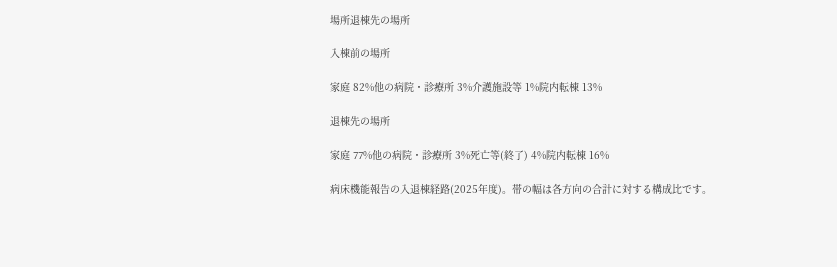場所退棟先の場所

入棟前の場所

家庭 82%他の病院・診療所 3%介護施設等 1%院内転棟 13%

退棟先の場所

家庭 77%他の病院・診療所 3%死亡等(終了) 4%院内転棟 16%

病床機能報告の入退棟経路(2025年度)。帯の幅は各方向の合計に対する構成比です。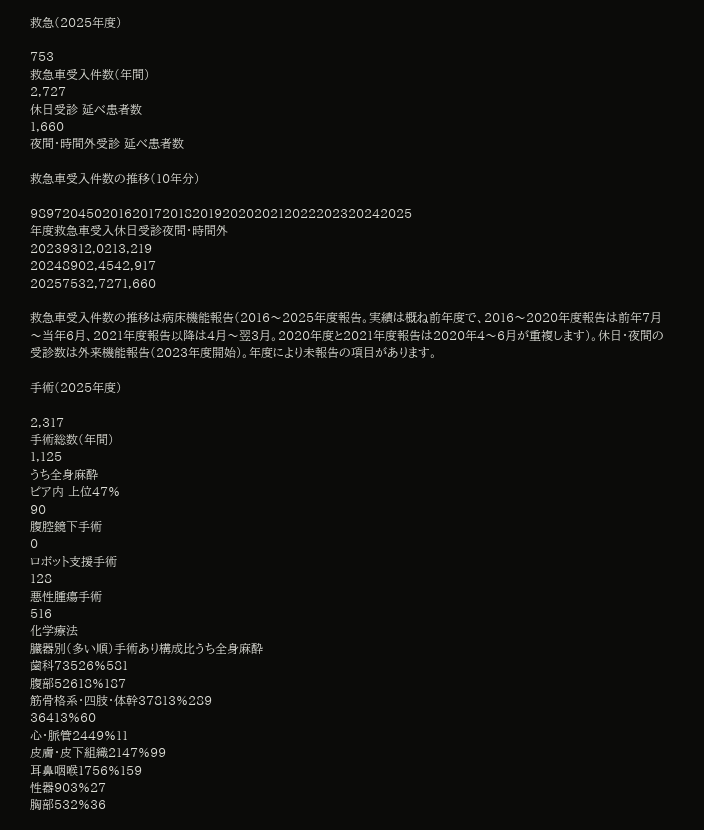救急(2025年度)

753
救急車受入件数(年間)
2,727
休日受診 延べ患者数
1,660
夜間・時間外受診 延べ患者数

救急車受入件数の推移(10年分)

9897204502016201720182019202020212022202320242025
年度救急車受入休日受診夜間・時間外
20239312,0213,219
20248902,4542,917
20257532,7271,660

救急車受入件数の推移は病床機能報告(2016〜2025年度報告。実績は概ね前年度で、2016〜2020年度報告は前年7月〜当年6月、2021年度報告以降は4月〜翌3月。2020年度と2021年度報告は2020年4〜6月が重複します)。休日・夜間の受診数は外来機能報告(2023年度開始)。年度により未報告の項目があります。

手術(2025年度)

2,317
手術総数(年間)
1,125
うち全身麻酔
ピア内 上位47%
90
腹腔鏡下手術
0
ロボット支援手術
128
悪性腫瘍手術
516
化学療法
臓器別(多い順)手術あり構成比うち全身麻酔
歯科73526%581
腹部52618%187
筋骨格系・四肢・体幹37813%289
36413%60
心・脈管2449%11
皮膚・皮下組織2147%99
耳鼻咽喉1756%159
性器903%27
胸部532%36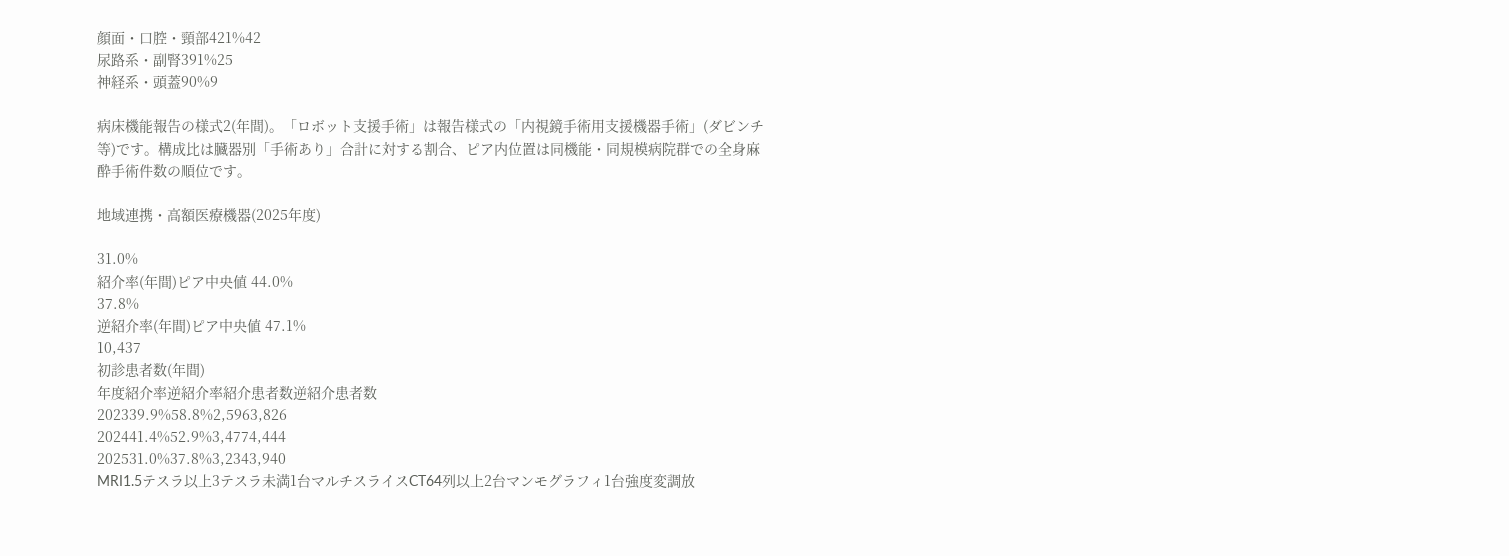顔面・口腔・頸部421%42
尿路系・副腎391%25
神経系・頭蓋90%9

病床機能報告の様式2(年間)。「ロボット支援手術」は報告様式の「内視鏡手術用支援機器手術」(ダビンチ等)です。構成比は臓器別「手術あり」合計に対する割合、ピア内位置は同機能・同規模病院群での全身麻酔手術件数の順位です。

地域連携・高額医療機器(2025年度)

31.0%
紹介率(年間)ピア中央値 44.0%
37.8%
逆紹介率(年間)ピア中央値 47.1%
10,437
初診患者数(年間)
年度紹介率逆紹介率紹介患者数逆紹介患者数
202339.9%58.8%2,5963,826
202441.4%52.9%3,4774,444
202531.0%37.8%3,2343,940
MRI1.5テスラ以上3テスラ未満1台マルチスライスCT64列以上2台マンモグラフィ1台強度変調放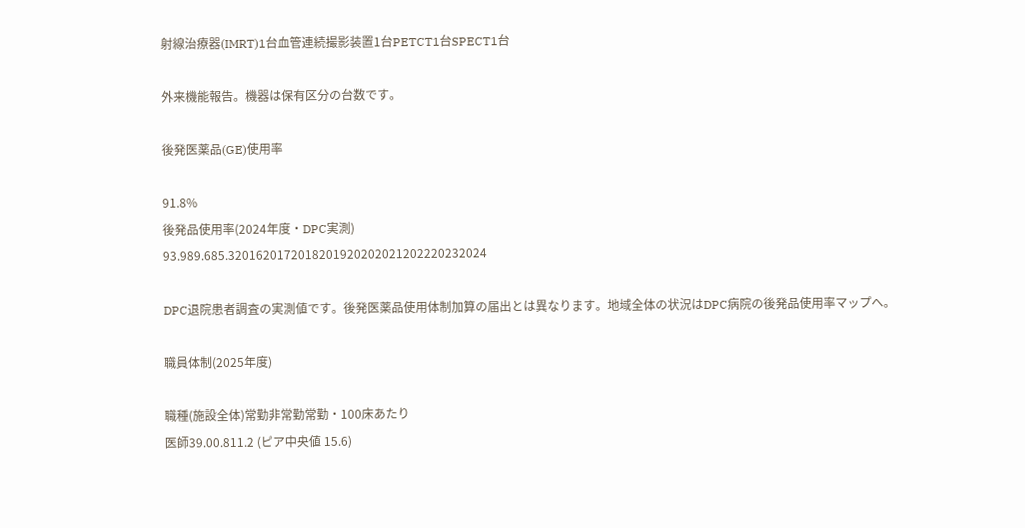射線治療器(IMRT)1台血管連続撮影装置1台PETCT1台SPECT1台

外来機能報告。機器は保有区分の台数です。

後発医薬品(GE)使用率

91.8%
後発品使用率(2024年度・DPC実測)
93.989.685.3201620172018201920202021202220232024

DPC退院患者調査の実測値です。後発医薬品使用体制加算の届出とは異なります。地域全体の状況はDPC病院の後発品使用率マップへ。

職員体制(2025年度)

職種(施設全体)常勤非常勤常勤・100床あたり
医師39.00.811.2 (ピア中央値 15.6)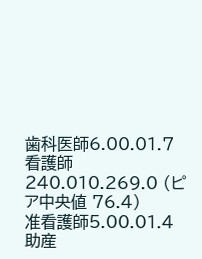歯科医師6.00.01.7
看護師240.010.269.0 (ピア中央値 76.4)
准看護師5.00.01.4
助産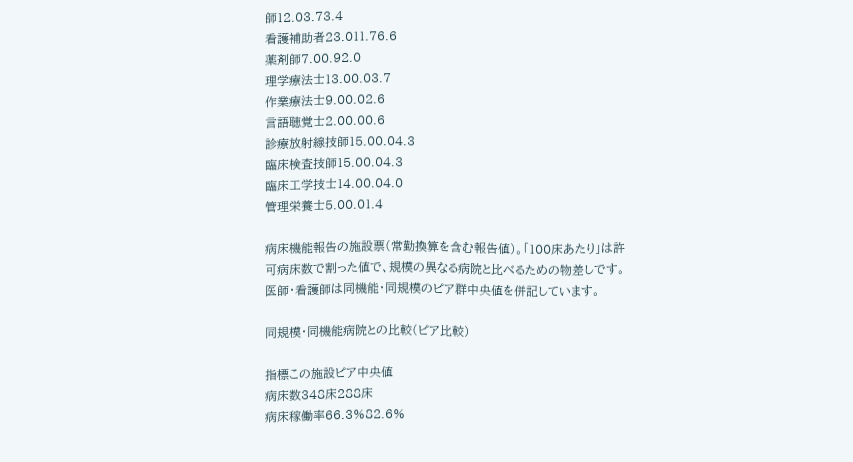師12.03.73.4
看護補助者23.011.76.6
薬剤師7.00.92.0
理学療法士13.00.03.7
作業療法士9.00.02.6
言語聴覚士2.00.00.6
診療放射線技師15.00.04.3
臨床検査技師15.00.04.3
臨床工学技士14.00.04.0
管理栄養士5.00.01.4

病床機能報告の施設票(常勤換算を含む報告値)。「100床あたり」は許可病床数で割った値で、規模の異なる病院と比べるための物差しです。医師・看護師は同機能・同規模のピア群中央値を併記しています。

同規模・同機能病院との比較(ピア比較)

指標この施設ピア中央値
病床数348床288床
病床稼働率66.3%82.6%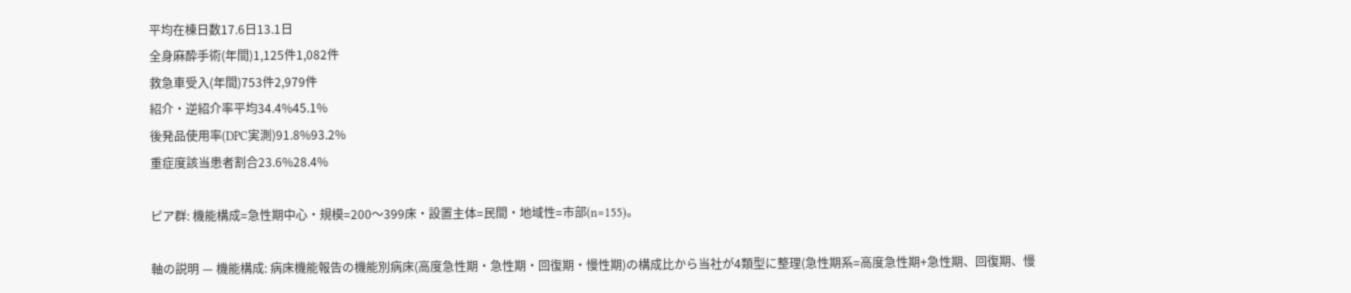平均在棟日数17.6日13.1日
全身麻酔手術(年間)1,125件1,082件
救急車受入(年間)753件2,979件
紹介・逆紹介率平均34.4%45.1%
後発品使用率(DPC実測)91.8%93.2%
重症度該当患者割合23.6%28.4%

ピア群: 機能構成=急性期中心・規模=200〜399床・設置主体=民間・地域性=市部(n=155)。

軸の説明 — 機能構成: 病床機能報告の機能別病床(高度急性期・急性期・回復期・慢性期)の構成比から当社が4類型に整理(急性期系=高度急性期+急性期、回復期、慢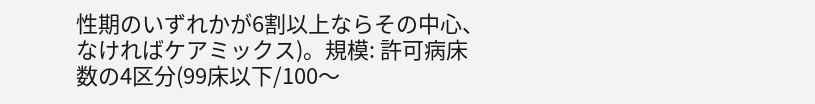性期のいずれかが6割以上ならその中心、なければケアミックス)。規模: 許可病床数の4区分(99床以下/100〜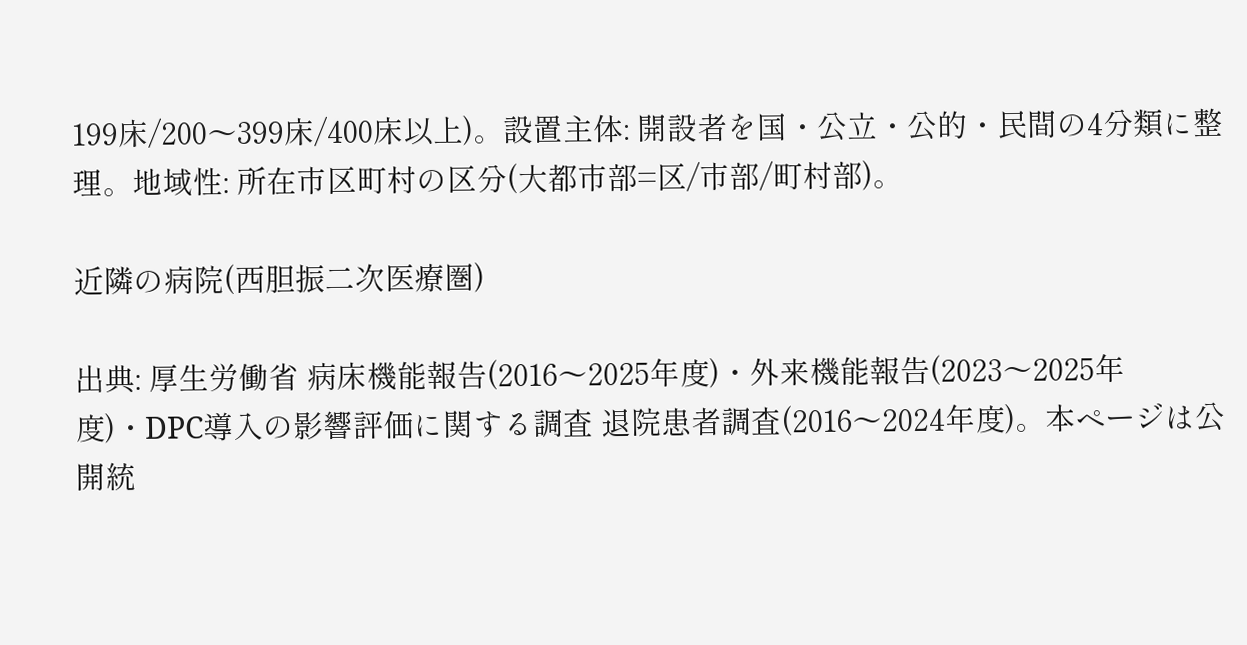199床/200〜399床/400床以上)。設置主体: 開設者を国・公立・公的・民間の4分類に整理。地域性: 所在市区町村の区分(大都市部=区/市部/町村部)。

近隣の病院(西胆振二次医療圏)

出典: 厚生労働省 病床機能報告(2016〜2025年度)・外来機能報告(2023〜2025年度)・DPC導入の影響評価に関する調査 退院患者調査(2016〜2024年度)。本ページは公開統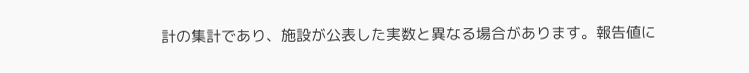計の集計であり、施設が公表した実数と異なる場合があります。報告値に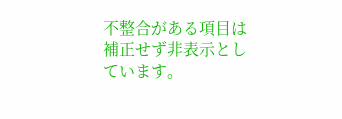不整合がある項目は補正せず非表示としています。